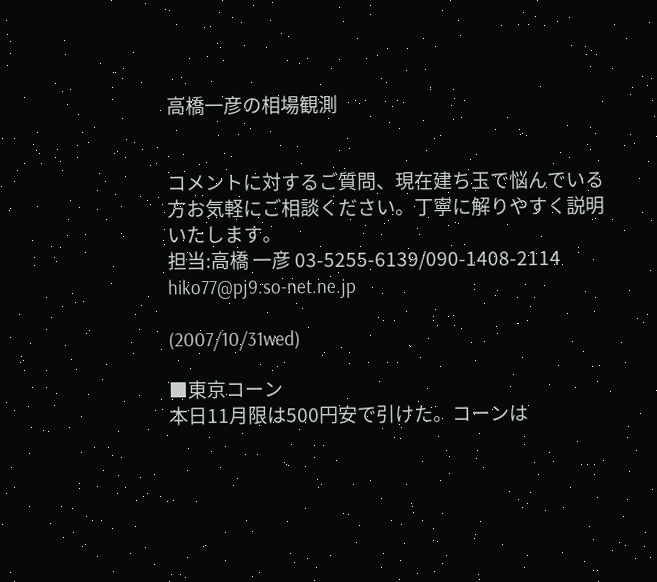高橋一彦の相場観測


コメントに対するご質問、現在建ち玉で悩んでいる方お気軽にご相談ください。丁寧に解りやすく説明いたします。
担当:高橋 一彦 03-5255-6139/090-1408-2114
hiko77@pj9.so-net.ne.jp

(2007/10/31wed)

■東京コーン
本日11月限は500円安で引けた。コーンは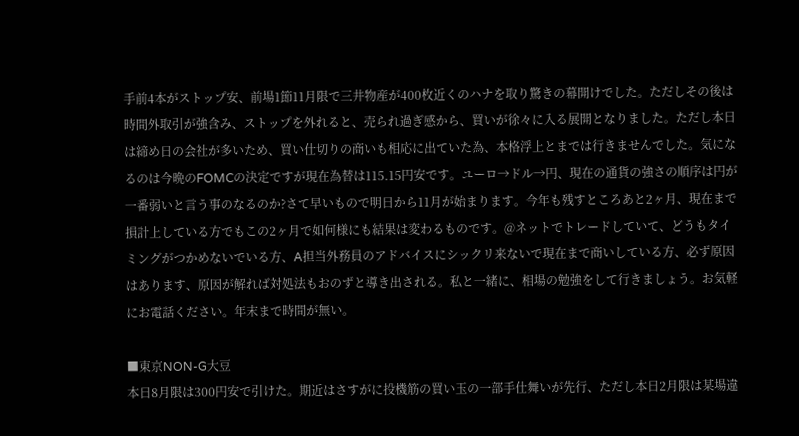手前4本がストップ安、前場1節11月限で三井物産が400枚近くのハナを取り驚きの幕開けでした。ただしその後は時間外取引が強含み、ストップを外れると、売られ過ぎ感から、買いが徐々に入る展開となりました。ただし本日は締め日の会社が多いため、買い仕切りの商いも相応に出ていた為、本格浮上とまでは行きませんでした。気になるのは今晩のFOMCの決定ですが現在為替は115.15円安です。ユーロ→ドル→円、現在の通貨の強さの順序は円が一番弱いと言う事のなるのか?さて早いもので明日から11月が始まります。今年も残すところあと2ヶ月、現在まで損計上している方でもこの2ヶ月で如何様にも結果は変わるものです。@ネットでトレードしていて、どうもタイミングがつかめないでいる方、A担当外務員のアドバイスにシックリ来ないで現在まで商いしている方、必ず原因はあります、原因が解れば対処法もおのずと導き出される。私と一緒に、相場の勉強をして行きましょう。お気軽にお電話ください。年末まで時間が無い。

■東京NON-G大豆
本日8月限は300円安で引けた。期近はさすがに投機筋の買い玉の一部手仕舞いが先行、ただし本日2月限は某場違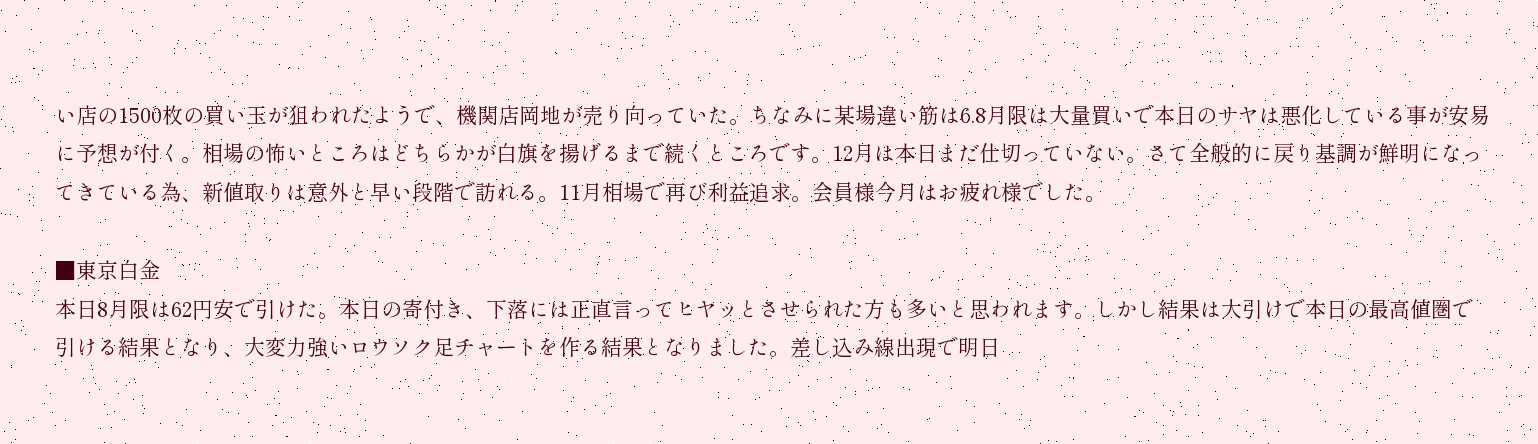い店の1500枚の買い玉が狙われたようで、機関店岡地が売り向っていた。ちなみに某場違い筋は6.8月限は大量買いで本日のサヤは悪化している事が安易に予想が付く。相場の怖いところはどちらかが白旗を揚げるまで続くところです。12月は本日まだ仕切っていない。さて全般的に戻り基調が鮮明になってきている為、新値取りは意外と早い段階で訪れる。11月相場で再び利益追求。会員様今月はお疲れ様でした。

■東京白金
本日8月限は62円安で引けた。本日の寄付き、下落には正直言ってヒヤッとさせられた方も多いと思われます。しかし結果は大引けで本日の最高値圏で引ける結果となり、大変力強いロウソク足チャートを作る結果となりました。差し込み線出現で明日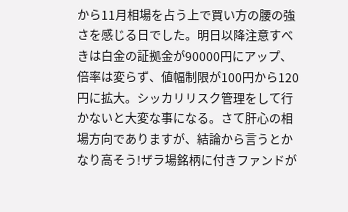から11月相場を占う上で買い方の腰の強さを感じる日でした。明日以降注意すべきは白金の証拠金が90000円にアップ、倍率は変らず、値幅制限が100円から120円に拡大。シッカリリスク管理をして行かないと大変な事になる。さて肝心の相場方向でありますが、結論から言うとかなり高そう!ザラ場銘柄に付きファンドが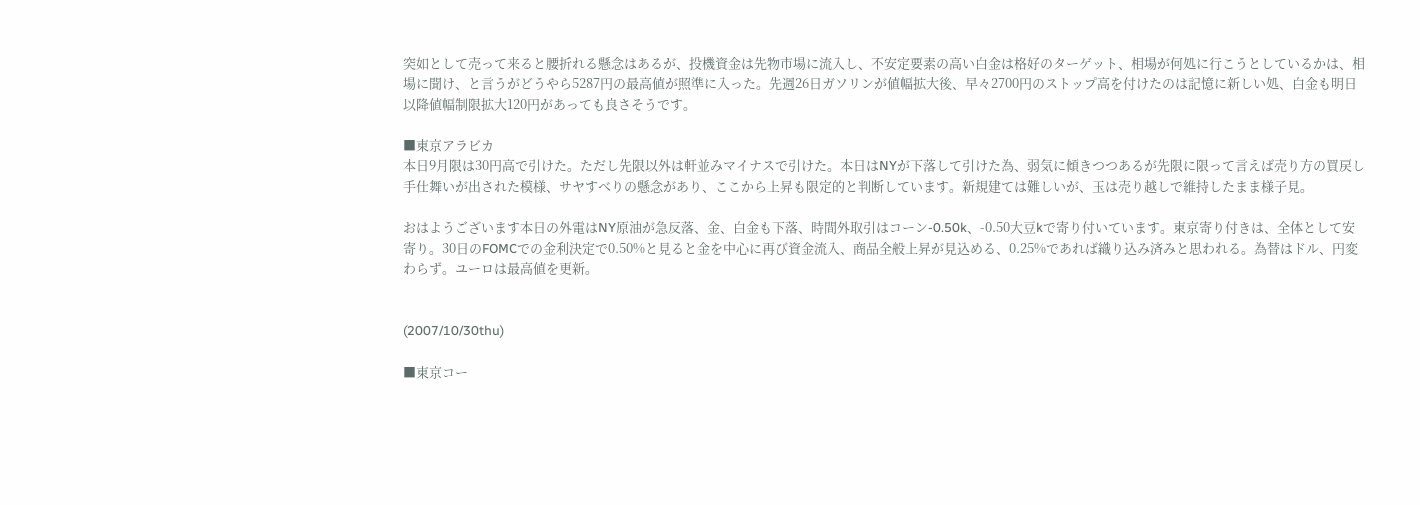突如として売って来ると腰折れる懸念はあるが、投機資金は先物市場に流入し、不安定要素の高い白金は格好のターゲット、相場が何処に行こうとしているかは、相場に聞け、と言うがどうやら5287円の最高値が照準に入った。先週26日ガソリンが値幅拡大後、早々2700円のストップ高を付けたのは記憶に新しい処、白金も明日以降値幅制限拡大120円があっても良さそうです。

■東京アラビカ
本日9月限は30円高で引けた。ただし先限以外は軒並みマイナスで引けた。本日はNYが下落して引けた為、弱気に傾きつつあるが先限に限って言えば売り方の買戻し手仕舞いが出された模様、サヤすべりの懸念があり、ここから上昇も限定的と判断しています。新規建ては難しいが、玉は売り越しで維持したまま様子見。

おはようございます本日の外電はNY原油が急反落、金、白金も下落、時間外取引はコーン-0.50k、-0.50大豆kで寄り付いています。東京寄り付きは、全体として安寄り。30日のFOMCでの金利決定で0.50%と見ると金を中心に再び資金流入、商品全般上昇が見込める、0.25%であれば織り込み済みと思われる。為替はドル、円変わらず。ユーロは最高値を更新。


(2007/10/30thu)

■東京コー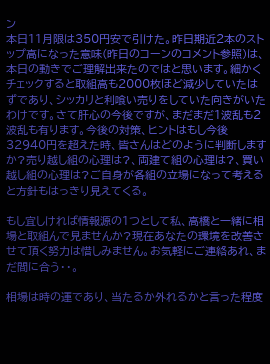ン
本日11月限は350円安で引けた。昨日期近2本のストップ高になった意味(昨日のコーンのコメント参照)は、本日の動きでご理解出来たのではと思います。細かくチェックすると取組高も2000枚ほど減少していたはずであり、シッカリと利喰い売りをしていた向きがいたわけです。さて肝心の今後ですが、まだまだ1波乱も2波乱も有ります。今後の対策、ヒントはもし今後32940円を超えた時、皆さんはどのように判断しますか?売り越し組の心理は?、両建て組の心理は?、買い越し組の心理は?ご自身が各組の立場になって考えると方針もはっきり見えてくる。

もし宜しければ情報源の1つとして私、高橋と一緒に相場と取組んで見ませんか?現在あなたの環境を改善させて頂く努力は惜しみません。お気軽にご連絡あれ、まだ間に合う・・。

相場は時の運であり、当たるか外れるかと言った程度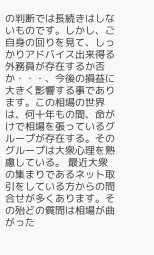の判断では長続きはしないものです。しかし、ご自身の回りを見て、しっかりアドバイス出来得る外務員が存在するか否か・・・、今後の損益に大きく影響する事であります。この相場の世界は、何十年もの間、命がけで相場を張っているグループが存在する。そのグループは大衆心理を熟慮している。 最近大衆の集まりであるネット取引をしている方からの問合せが多くあります。その殆どの質問は相場が曲がった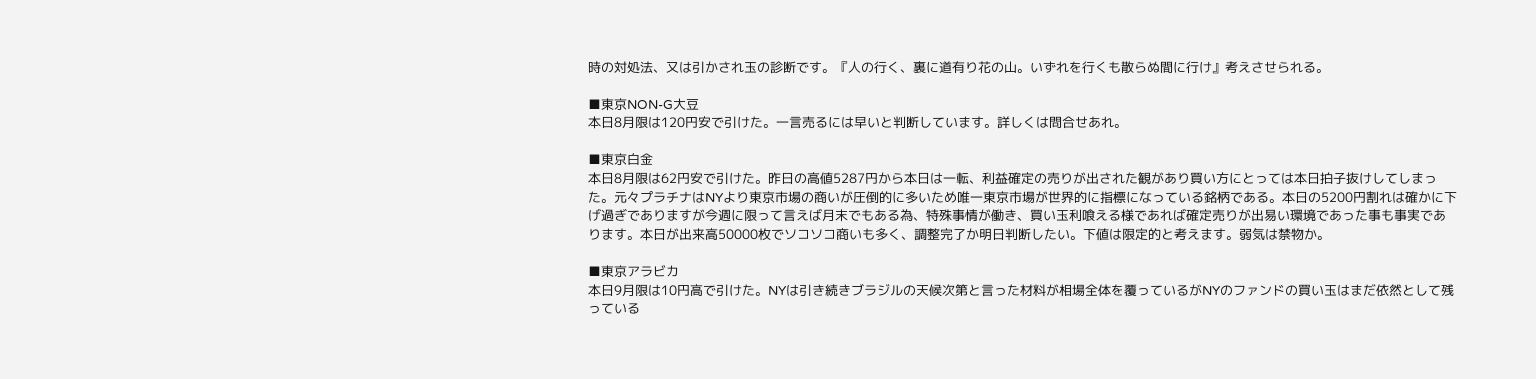時の対処法、又は引かされ玉の診断です。『人の行く、裏に道有り花の山。いずれを行くも散らぬ間に行け』考えさせられる。

■東京NON-G大豆
本日8月限は120円安で引けた。一言売るには早いと判断しています。詳しくは問合せあれ。

■東京白金
本日8月限は62円安で引けた。昨日の高値5287円から本日は一転、利益確定の売りが出された観があり買い方にとっては本日拍子抜けしてしまった。元々プラチナはNYより東京市場の商いが圧倒的に多いため唯一東京市場が世界的に指標になっている銘柄である。本日の5200円割れは確かに下げ過ぎでありますが今週に限って言えば月末でもある為、特殊事情が働き、買い玉利喰える様であれば確定売りが出易い環境であった事も事実であります。本日が出来高50000枚でソコソコ商いも多く、調整完了か明日判断したい。下値は限定的と考えます。弱気は禁物か。

■東京アラビカ
本日9月限は10円高で引けた。NYは引き続きブラジルの天候次第と言った材料が相場全体を覆っているがNYのファンドの買い玉はまだ依然として残っている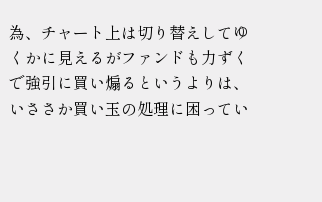為、チャート上は切り替えしてゆくかに見えるがファンドも力ずくで強引に買い煽るというよりは、いささか買い玉の処理に困ってい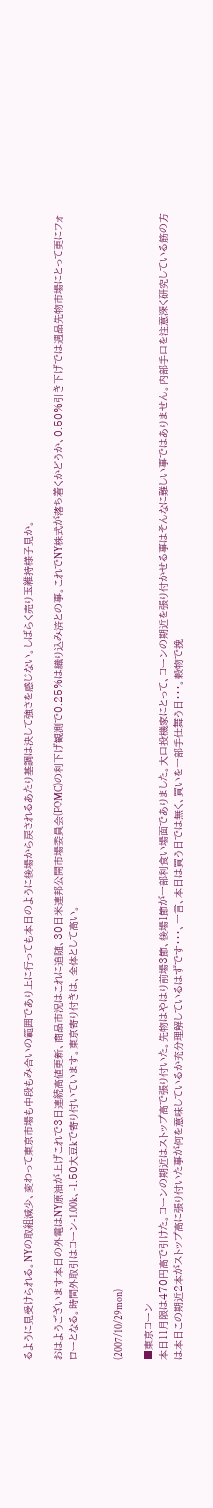るように見受けられる。NYの取組減少、変わって東京市場も中段もみ合いの範囲であり上に行っても本日のように後場から戻されるあたり基調は決して強さを感じない。しばらく売り玉維持様子見か。

おはようございます本日の外電はNY原油が上げこれで3日連続高値更新、商品市況はこれに追随、30日米連邦公開市場委員会(FOMC)の利下げ観測で0.25%は織り込み済との事。これでNY株式が落ち着くかどうか、0.50%引き下げでは週品先物市場にとって更にフォローとなる。時間外取引はコーン-1.00k、-1.50大豆kで寄り付いています。東京寄り付きは、全体として高い。


(2007/10/29mon)

■東京コーン
本日11月限は470円高で引けた。コーンの期近はストップ高で張り付いた。先物はやはり前場3節、後場1節が一部利食い場面でありました。大口投機家にとって、コーンの期近を張り付かせる事はそんなに難しい事ではありません。内部手口を注意深く研究している筋の方は本日この期近2本がストップ高に張り付いた事が何を意味しているか充分理解しているはずです・・・、一言、本日は買う日では無く、買いを一部手仕舞う日・・・。穀物で挽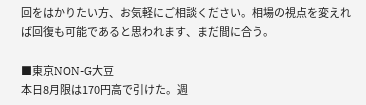回をはかりたい方、お気軽にご相談ください。相場の視点を変えれば回復も可能であると思われます、まだ間に合う。

■東京NON-G大豆
本日8月限は170円高で引けた。週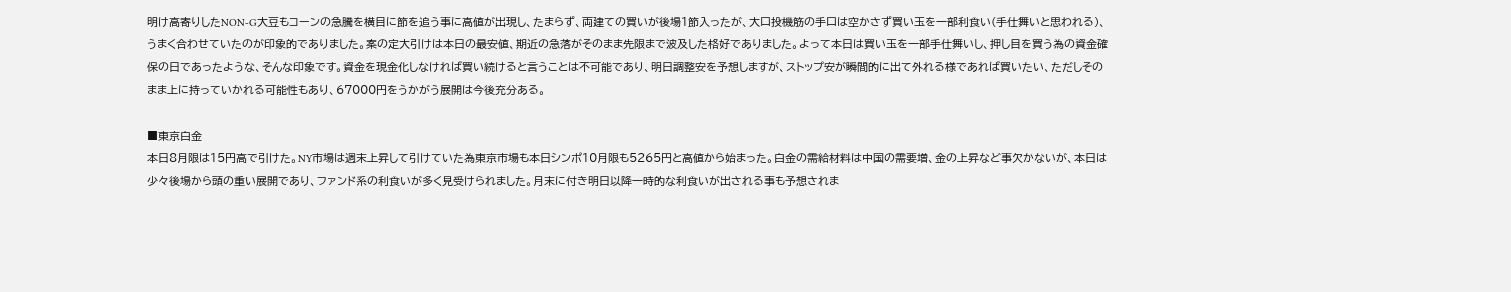明け高寄りしたNON-G大豆もコーンの急騰を横目に節を追う事に高値が出現し、たまらず、両建ての買いが後場1節入ったが、大口投機筋の手口は空かさず買い玉を一部利食い(手仕舞いと思われる)、うまく合わせていたのが印象的でありました。案の定大引けは本日の最安値、期近の急落がそのまま先限まで波及した格好でありました。よって本日は買い玉を一部手仕舞いし、押し目を買う為の資金確保の日であったような、そんな印象です。資金を現金化しなければ買い続けると言うことは不可能であり、明日調整安を予想しますが、ストップ安が瞬間的に出て外れる様であれば買いたい、ただしそのまま上に持っていかれる可能性もあり、67000円をうかがう展開は今後充分ある。

■東京白金
本日8月限は15円高で引けた。NY市場は週末上昇して引けていた為東京市場も本日シンポ10月限も5265円と高値から始まった。白金の需給材料は中国の需要増、金の上昇など事欠かないが、本日は少々後場から頭の重い展開であり、ファンド系の利食いが多く見受けられました。月末に付き明日以降一時的な利食いが出される事も予想されま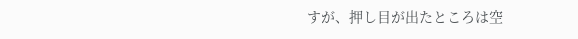すが、押し目が出たところは空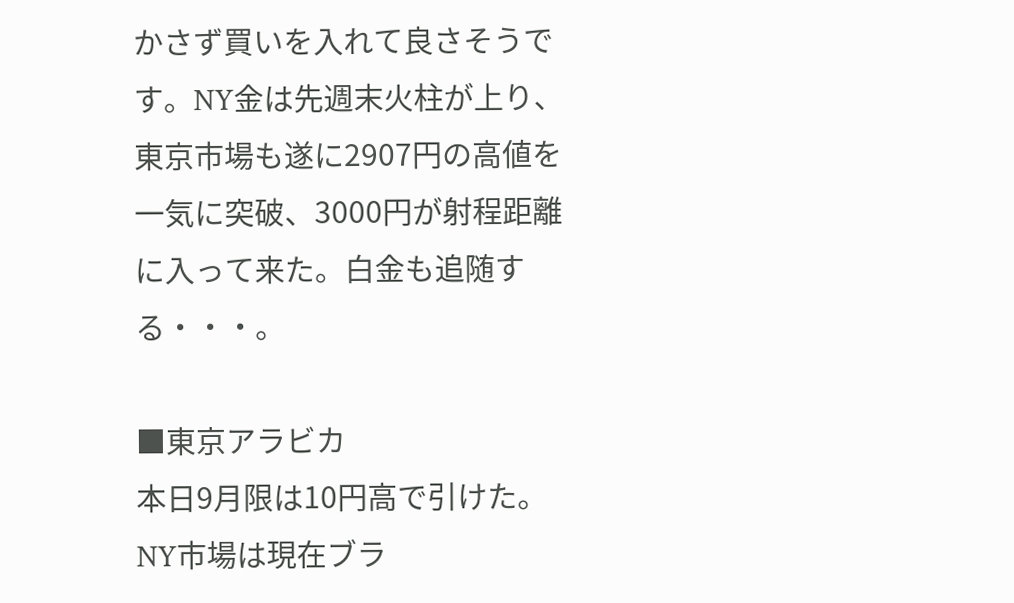かさず買いを入れて良さそうです。NY金は先週末火柱が上り、東京市場も遂に2907円の高値を一気に突破、3000円が射程距離に入って来た。白金も追随する・・・。

■東京アラビカ
本日9月限は10円高で引けた。NY市場は現在ブラ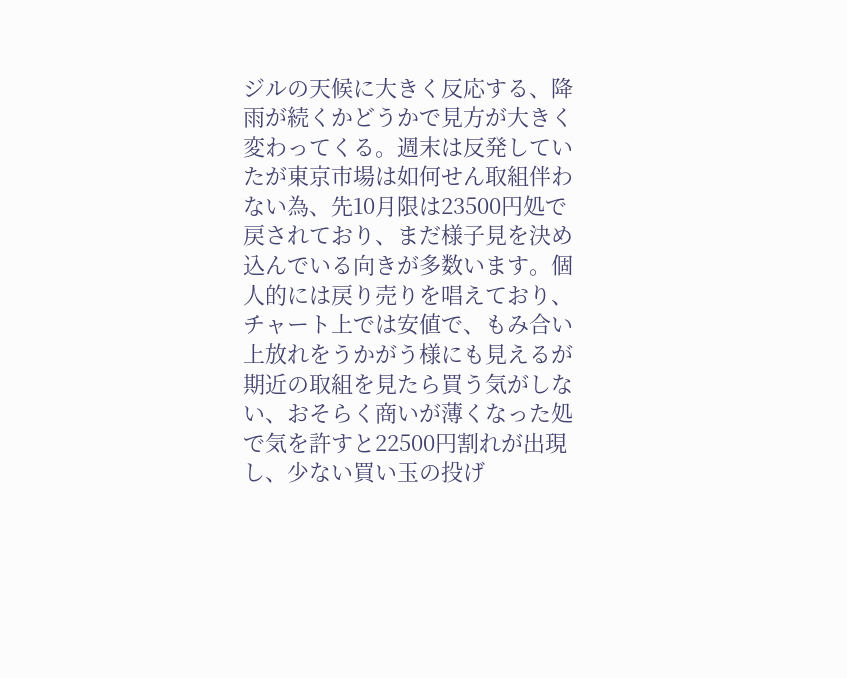ジルの天候に大きく反応する、降雨が続くかどうかで見方が大きく変わってくる。週末は反発していたが東京市場は如何せん取組伴わない為、先10月限は23500円処で戻されており、まだ様子見を決め込んでいる向きが多数います。個人的には戻り売りを唱えており、チャート上では安値で、もみ合い上放れをうかがう様にも見えるが期近の取組を見たら買う気がしない、おそらく商いが薄くなった処で気を許すと22500円割れが出現し、少ない買い玉の投げ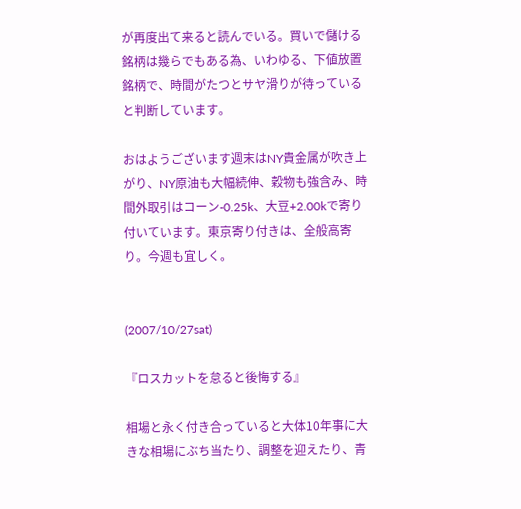が再度出て来ると読んでいる。買いで儲ける銘柄は幾らでもある為、いわゆる、下値放置銘柄で、時間がたつとサヤ滑りが待っていると判断しています。

おはようございます週末はNY貴金属が吹き上がり、NY原油も大幅続伸、穀物も強含み、時間外取引はコーン-0.25k、大豆+2.00kで寄り付いています。東京寄り付きは、全般高寄り。今週も宜しく。


(2007/10/27sat)

『ロスカットを怠ると後悔する』

相場と永く付き合っていると大体10年事に大きな相場にぶち当たり、調整を迎えたり、青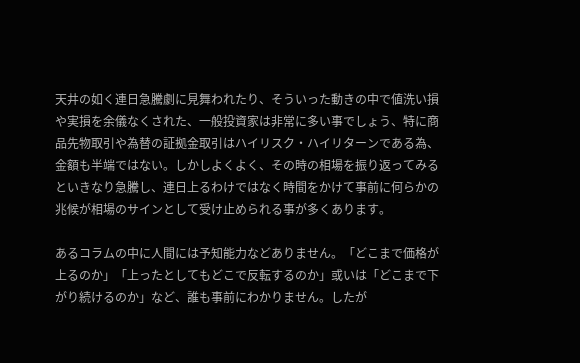天井の如く連日急騰劇に見舞われたり、そういった動きの中で値洗い損や実損を余儀なくされた、一般投資家は非常に多い事でしょう、特に商品先物取引や為替の証拠金取引はハイリスク・ハイリターンである為、金額も半端ではない。しかしよくよく、その時の相場を振り返ってみるといきなり急騰し、連日上るわけではなく時間をかけて事前に何らかの兆候が相場のサインとして受け止められる事が多くあります。

あるコラムの中に人間には予知能力などありません。「どこまで価格が上るのか」「上ったとしてもどこで反転するのか」或いは「どこまで下がり続けるのか」など、誰も事前にわかりません。したが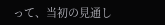って、当初の見通し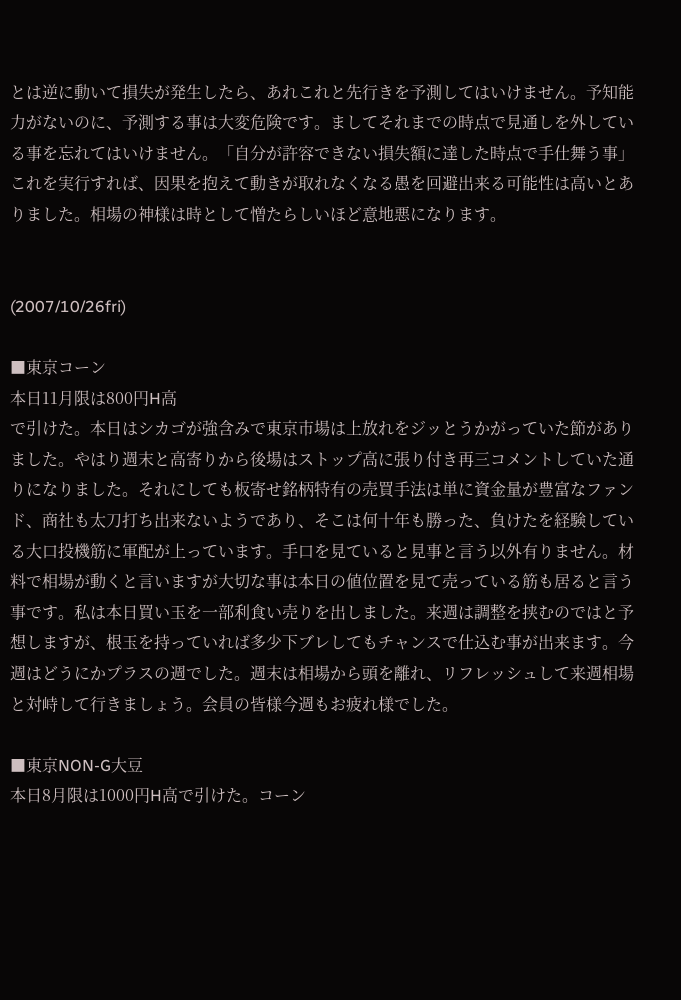とは逆に動いて損失が発生したら、あれこれと先行きを予測してはいけません。予知能力がないのに、予測する事は大変危険です。ましてそれまでの時点で見通しを外している事を忘れてはいけません。「自分が許容できない損失額に達した時点で手仕舞う事」これを実行すれば、因果を抱えて動きが取れなくなる愚を回避出来る可能性は高いとありました。相場の神様は時として憎たらしいほど意地悪になります。


(2007/10/26fri)

■東京コーン
本日11月限は800円H高
で引けた。本日はシカゴが強含みで東京市場は上放れをジッとうかがっていた節がありました。やはり週末と高寄りから後場はストップ高に張り付き再三コメントしていた通りになりました。それにしても板寄せ銘柄特有の売買手法は単に資金量が豊富なファンド、商社も太刀打ち出来ないようであり、そこは何十年も勝った、負けたを経験している大口投機筋に軍配が上っています。手口を見ていると見事と言う以外有りません。材料で相場が動くと言いますが大切な事は本日の値位置を見て売っている筋も居ると言う事です。私は本日買い玉を一部利食い売りを出しました。来週は調整を挟むのではと予想しますが、根玉を持っていれば多少下ブレしてもチャンスで仕込む事が出来ます。今週はどうにかプラスの週でした。週末は相場から頭を離れ、リフレッシュして来週相場と対峙して行きましょう。会員の皆様今週もお疲れ様でした。

■東京NON-G大豆
本日8月限は1000円H高で引けた。コーン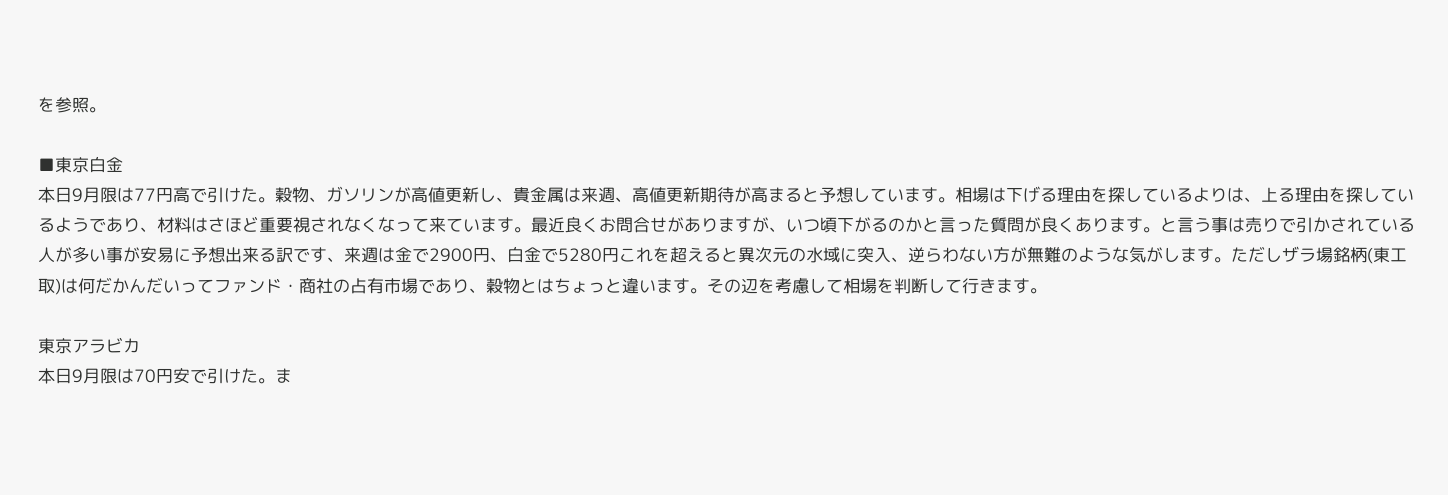を参照。

■東京白金
本日9月限は77円高で引けた。穀物、ガソリンが高値更新し、貴金属は来週、高値更新期待が高まると予想しています。相場は下げる理由を探しているよりは、上る理由を探しているようであり、材料はさほど重要視されなくなって来ています。最近良くお問合せがありますが、いつ頃下がるのかと言った質問が良くあります。と言う事は売りで引かされている人が多い事が安易に予想出来る訳です、来週は金で2900円、白金で5280円これを超えると異次元の水域に突入、逆らわない方が無難のような気がします。ただしザラ場銘柄(東工取)は何だかんだいってファンド・商社の占有市場であり、穀物とはちょっと違います。その辺を考慮して相場を判断して行きます。

東京アラビカ
本日9月限は70円安で引けた。ま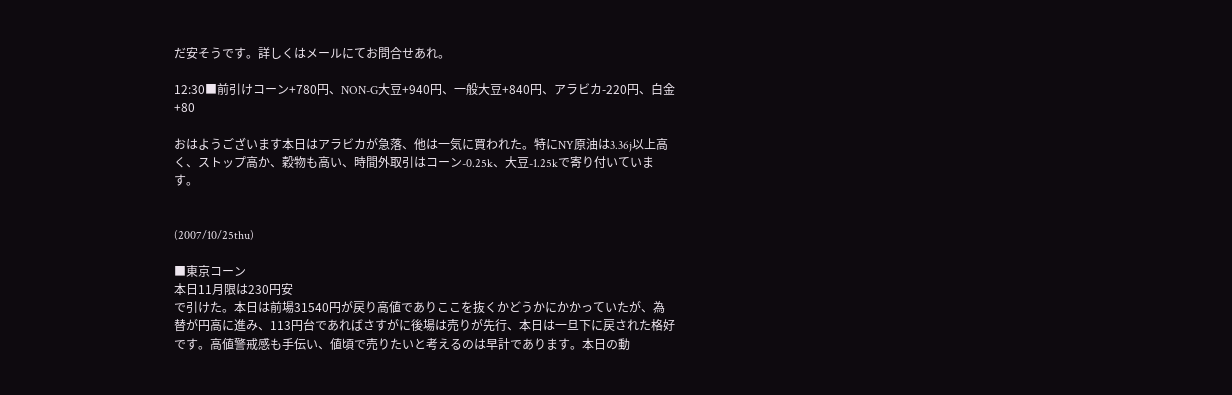だ安そうです。詳しくはメールにてお問合せあれ。

12:30■前引けコーン+780円、NON-G大豆+940円、一般大豆+840円、アラビカ-220円、白金+80

おはようございます本日はアラビカが急落、他は一気に買われた。特にNY原油は3.36j以上高く、ストップ高か、穀物も高い、時間外取引はコーン-0.25k、大豆-1.25kで寄り付いています。


(2007/10/25thu)

■東京コーン
本日11月限は230円安
で引けた。本日は前場31540円が戻り高値でありここを抜くかどうかにかかっていたが、為替が円高に進み、113円台であればさすがに後場は売りが先行、本日は一旦下に戻された格好です。高値警戒感も手伝い、値頃で売りたいと考えるのは早計であります。本日の動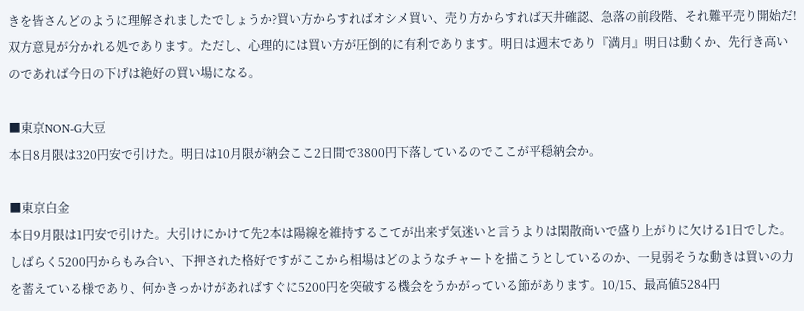きを皆さんどのように理解されましたでしょうか?買い方からすればオシメ買い、売り方からすれば天井確認、急落の前段階、それ難平売り開始だ!双方意見が分かれる処であります。ただし、心理的には買い方が圧倒的に有利であります。明日は週末であり『満月』明日は動くか、先行き高いのであれば今日の下げは絶好の買い場になる。

■東京NON-G大豆
本日8月限は320円安で引けた。明日は10月限が納会ここ2日間で3800円下落しているのでここが平穏納会か。

■東京白金
本日9月限は1円安で引けた。大引けにかけて先2本は陽線を維持するこてが出来ず気迷いと言うよりは閑散商いで盛り上がりに欠ける1日でした。しばらく5200円からもみ合い、下押された格好ですがここから相場はどのようなチャートを描こうとしているのか、一見弱そうな動きは買いの力を蓄えている様であり、何かきっかけがあればすぐに5200円を突破する機会をうかがっている節があります。10/15、最高値5284円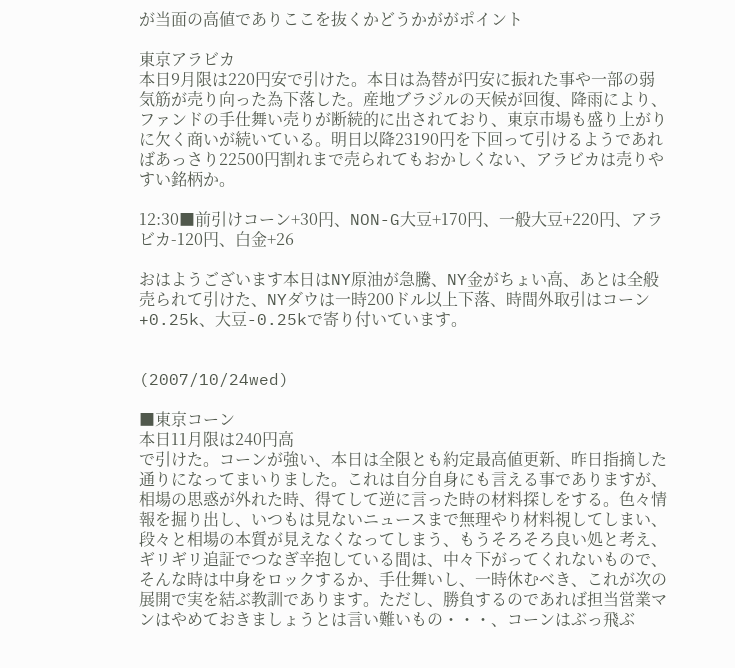が当面の高値でありここを抜くかどうかががポイント

東京アラビカ
本日9月限は220円安で引けた。本日は為替が円安に振れた事や一部の弱気筋が売り向った為下落した。産地ブラジルの天候が回復、降雨により、ファンドの手仕舞い売りが断続的に出されており、東京市場も盛り上がりに欠く商いが続いている。明日以降23190円を下回って引けるようであればあっさり22500円割れまで売られてもおかしくない、アラビカは売りやすい銘柄か。

12:30■前引けコーン+30円、NON-G大豆+170円、一般大豆+220円、アラビカ-120円、白金+26

おはようございます本日はNY原油が急騰、NY金がちょい高、あとは全般売られて引けた、NYダウは一時200ドル以上下落、時間外取引はコーン+0.25k、大豆-0.25kで寄り付いています。


(2007/10/24wed)

■東京コーン
本日11月限は240円高
で引けた。コーンが強い、本日は全限とも約定最高値更新、昨日指摘した通りになってまいりました。これは自分自身にも言える事でありますが、相場の思惑が外れた時、得てして逆に言った時の材料探しをする。色々情報を掘り出し、いつもは見ないニュースまで無理やり材料視してしまい、段々と相場の本質が見えなくなってしまう、もうそろそろ良い処と考え、ギリギリ追証でつなぎ辛抱している間は、中々下がってくれないもので、そんな時は中身をロックするか、手仕舞いし、一時休むべき、これが次の展開で実を結ぶ教訓であります。ただし、勝負するのであれば担当営業マンはやめておきましょうとは言い難いもの・・・、コーンはぶっ飛ぶ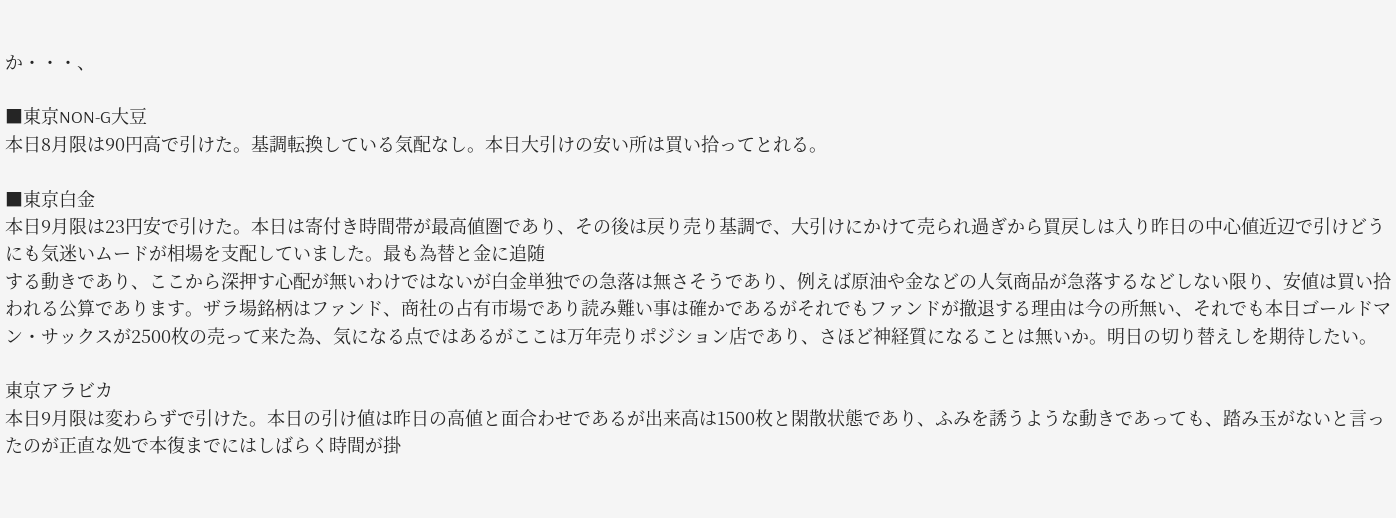か・・・、

■東京NON-G大豆
本日8月限は90円高で引けた。基調転換している気配なし。本日大引けの安い所は買い拾ってとれる。

■東京白金
本日9月限は23円安で引けた。本日は寄付き時間帯が最高値圏であり、その後は戻り売り基調で、大引けにかけて売られ過ぎから買戻しは入り昨日の中心値近辺で引けどうにも気迷いムードが相場を支配していました。最も為替と金に追随
する動きであり、ここから深押す心配が無いわけではないが白金単独での急落は無さそうであり、例えば原油や金などの人気商品が急落するなどしない限り、安値は買い拾われる公算であります。ザラ場銘柄はファンド、商社の占有市場であり読み難い事は確かであるがそれでもファンドが撤退する理由は今の所無い、それでも本日ゴールドマン・サックスが2500枚の売って来た為、気になる点ではあるがここは万年売りポジション店であり、さほど神経質になることは無いか。明日の切り替えしを期待したい。

東京アラビカ
本日9月限は変わらずで引けた。本日の引け値は昨日の高値と面合わせであるが出来高は1500枚と閑散状態であり、ふみを誘うような動きであっても、踏み玉がないと言ったのが正直な処で本復までにはしばらく時間が掛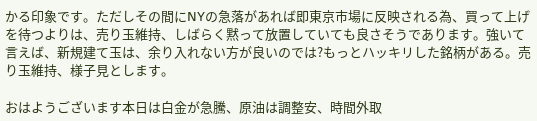かる印象です。ただしその間にNYの急落があれば即東京市場に反映される為、買って上げを待つよりは、売り玉維持、しばらく黙って放置していても良さそうであります。強いて言えば、新規建て玉は、余り入れない方が良いのでは?もっとハッキリした銘柄がある。売り玉維持、様子見とします。

おはようございます本日は白金が急騰、原油は調整安、時間外取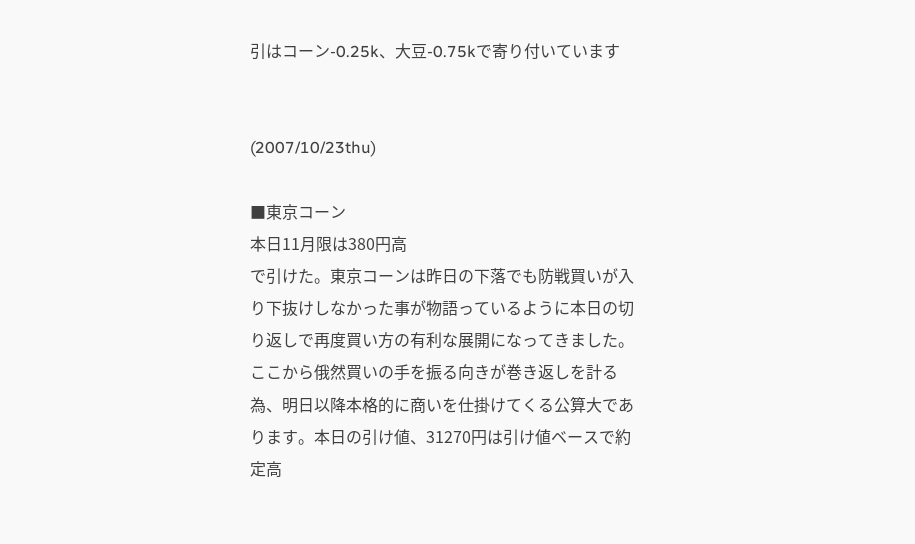引はコーン-0.25k、大豆-0.75kで寄り付いています


(2007/10/23thu)

■東京コーン
本日11月限は380円高
で引けた。東京コーンは昨日の下落でも防戦買いが入り下抜けしなかった事が物語っているように本日の切り返しで再度買い方の有利な展開になってきました。ここから俄然買いの手を振る向きが巻き返しを計る為、明日以降本格的に商いを仕掛けてくる公算大であります。本日の引け値、31270円は引け値ベースで約定高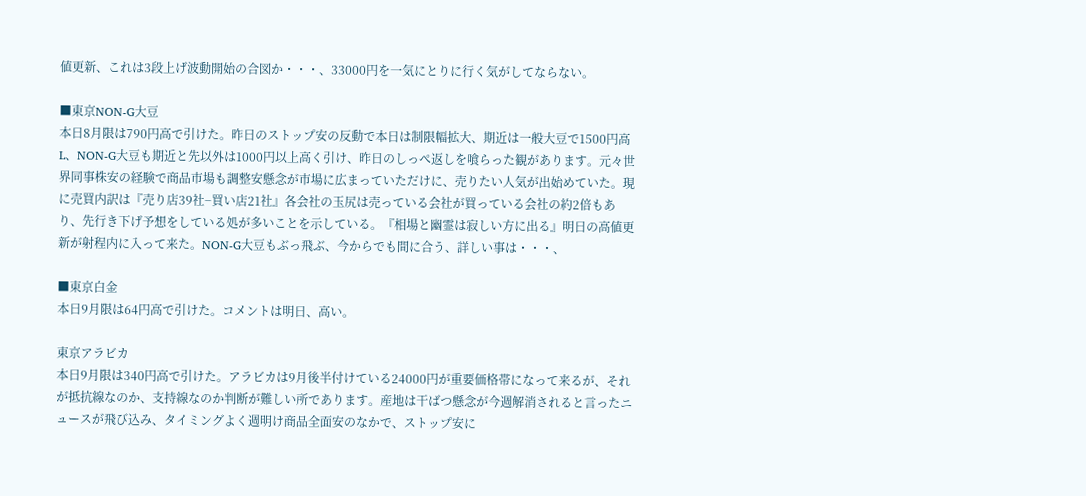値更新、これは3段上げ波動開始の合図か・・・、33000円を一気にとりに行く気がしてならない。

■東京NON-G大豆
本日8月限は790円高で引けた。昨日のストップ安の反動で本日は制限幅拡大、期近は一般大豆で1500円高L、NON-G大豆も期近と先以外は1000円以上高く引け、昨日のしっぺ返しを喰らった観があります。元々世界同事株安の経験で商品市場も調整安懸念が市場に広まっていただけに、売りたい人気が出始めていた。現に売買内訳は『売り店39社−買い店21社』各会社の玉尻は売っている会社が買っている会社の約2倍もあり、先行き下げ予想をしている処が多いことを示している。『相場と幽霊は寂しい方に出る』明日の高値更新が射程内に入って来た。NON-G大豆もぶっ飛ぶ、今からでも間に合う、詳しい事は・・・、

■東京白金
本日9月限は64円高で引けた。コメントは明日、高い。

東京アラビカ
本日9月限は340円高で引けた。アラビカは9月後半付けている24000円が重要価格帯になって来るが、それが抵抗線なのか、支持線なのか判断が難しい所であります。産地は干ばつ懸念が今週解消されると言ったニュースが飛び込み、タイミングよく週明け商品全面安のなかで、ストップ安に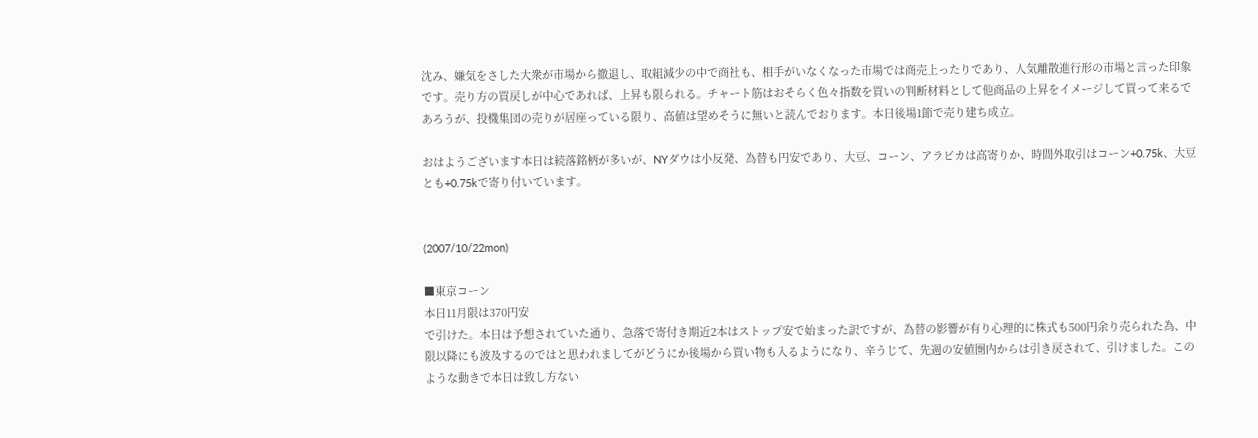沈み、嫌気をさした大衆が市場から撤退し、取組減少の中で商社も、相手がいなくなった市場では商売上ったりであり、人気離散進行形の市場と言った印象です。売り方の買戻しが中心であれば、上昇も限られる。チャート筋はおそらく色々指数を買いの判断材料として他商品の上昇をイメージして買って来るであろうが、投機集団の売りが居座っている限り、高値は望めそうに無いと読んでおります。本日後場1節で売り建ち成立。

おはようございます本日は続落銘柄が多いが、NYダウは小反発、為替も円安であり、大豆、コーン、アラビカは高寄りか、時間外取引はコーン+0.75k、大豆とも+0.75kで寄り付いています。


(2007/10/22mon)

■東京コーン
本日11月限は370円安
で引けた。本日は予想されていた通り、急落で寄付き期近2本はストップ安で始まった訳ですが、為替の影響が有り心理的に株式も500円余り売られた為、中限以降にも波及するのではと思われましてがどうにか後場から買い物も入るようになり、辛うじて、先週の安値圏内からは引き戻されて、引けました。このような動きで本日は致し方ない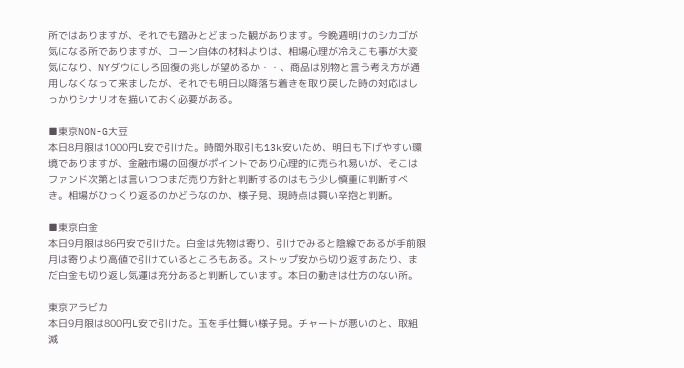所ではありますが、それでも踏みとどまった観があります。今晩週明けのシカゴが気になる所でありますが、コーン自体の材料よりは、相場心理が冷えこも事が大変気になり、NYダウにしろ回復の兆しが望めるか・・、商品は別物と言う考え方が通用しなくなって来ましたが、それでも明日以降落ち着きを取り戻した時の対応はしっかりシナリオを描いておく必要がある。

■東京NON-G大豆
本日8月限は1000円L安で引けた。時間外取引も13k安いため、明日も下げやすい環境でありますが、金融市場の回復がポイントであり心理的に売られ易いが、そこはファンド次第とは言いつつまだ売り方針と判断するのはもう少し慎重に判断すべき。相場がひっくり返るのかどうなのか、様子見、現時点は買い辛抱と判断。

■東京白金
本日9月限は86円安で引けた。白金は先物は寄り、引けでみると陰線であるが手前限月は寄りより高値で引けているところもある。ストップ安から切り返すあたり、まだ白金も切り返し気運は充分あると判断しています。本日の動きは仕方のない所。

東京アラビカ
本日9月限は800円L安で引けた。玉を手仕舞い様子見。チャートが悪いのと、取組減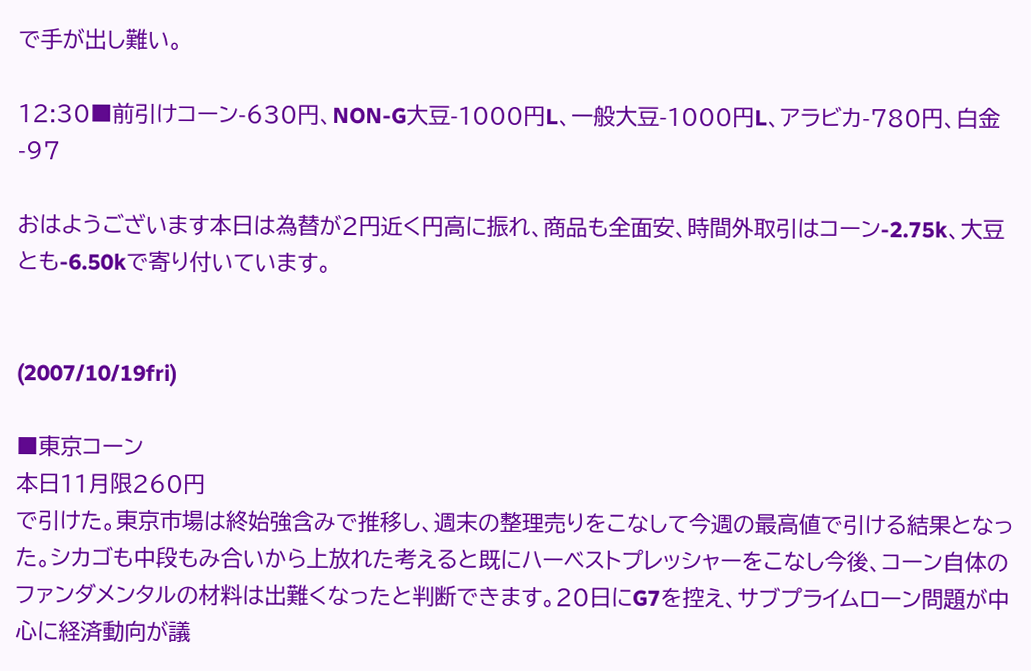で手が出し難い。

12:30■前引けコーン-630円、NON-G大豆-1000円L、一般大豆-1000円L、アラビカ-780円、白金-97

おはようございます本日は為替が2円近く円高に振れ、商品も全面安、時間外取引はコーン-2.75k、大豆とも-6.50kで寄り付いています。


(2007/10/19fri)

■東京コーン
本日11月限260円
で引けた。東京市場は終始強含みで推移し、週末の整理売りをこなして今週の最高値で引ける結果となった。シカゴも中段もみ合いから上放れた考えると既にハーベストプレッシャーをこなし今後、コーン自体のファンダメンタルの材料は出難くなったと判断できます。20日にG7を控え、サブプライムローン問題が中心に経済動向が議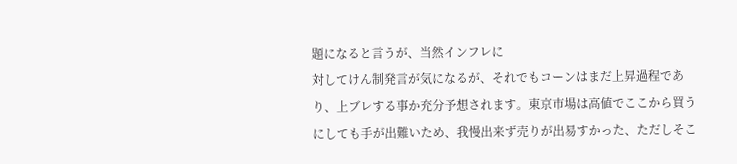題になると言うが、当然インフレに
対してけん制発言が気になるが、それでもコーンはまだ上昇過程であり、上ブレする事か充分予想されます。東京市場は高値でここから買うにしても手が出難いため、我慢出来ず売りが出易すかった、ただしそこ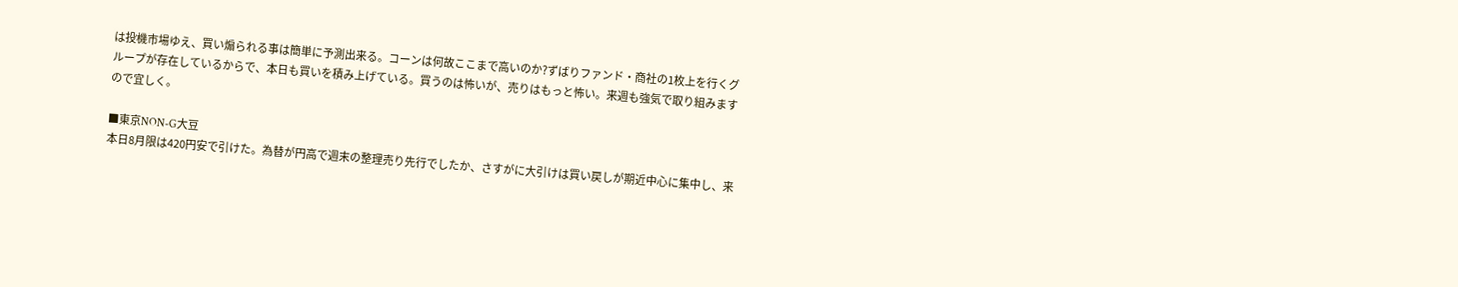は投機市場ゆえ、買い煽られる事は簡単に予測出来る。コーンは何故ここまで高いのか?ずばりファンド・商社の1枚上を行くグループが存在しているからで、本日も買いを積み上げている。買うのは怖いが、売りはもっと怖い。来週も強気で取り組みますので宜しく。

■東京NON-G大豆
本日8月限は420円安で引けた。為替が円高で週末の整理売り先行でしたか、さすがに大引けは買い戻しが期近中心に集中し、来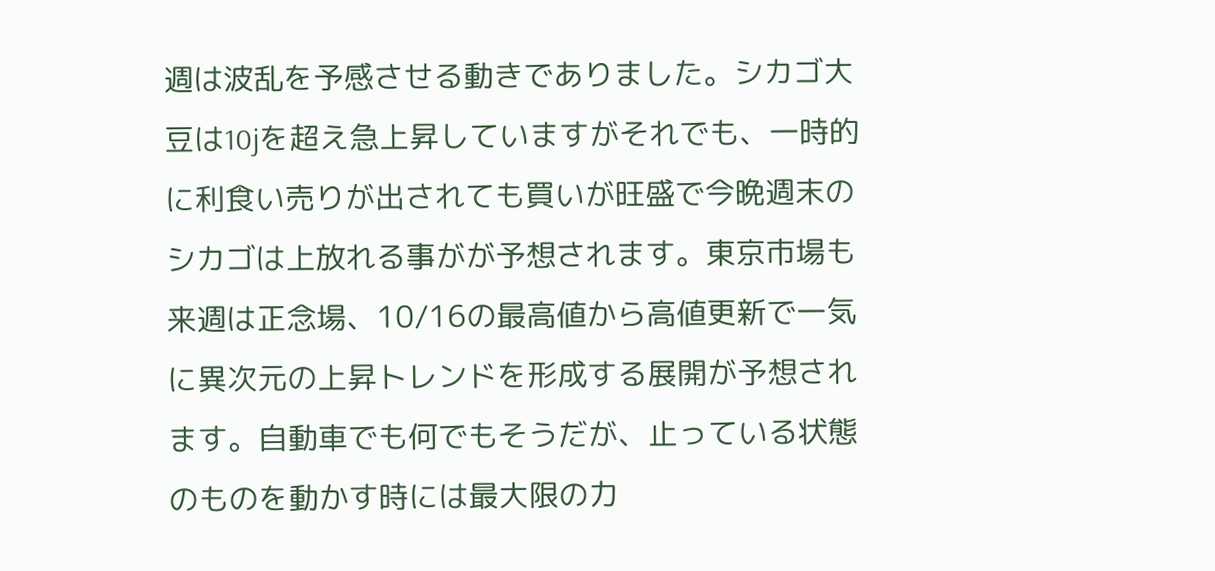週は波乱を予感させる動きでありました。シカゴ大豆は10jを超え急上昇していますがそれでも、一時的に利食い売りが出されても買いが旺盛で今晩週末のシカゴは上放れる事がが予想されます。東京市場も来週は正念場、10/16の最高値から高値更新で一気に異次元の上昇トレンドを形成する展開が予想されます。自動車でも何でもそうだが、止っている状態のものを動かす時には最大限の力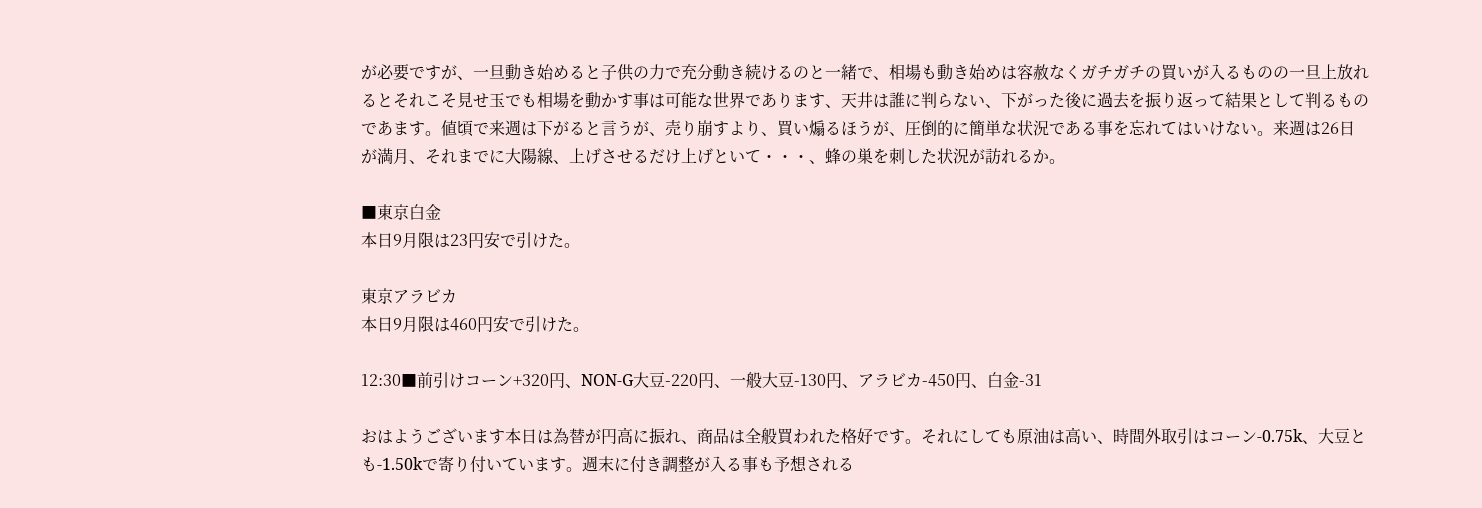が必要ですが、一旦動き始めると子供の力で充分動き続けるのと一緒で、相場も動き始めは容赦なくガチガチの買いが入るものの一旦上放れるとそれこそ見せ玉でも相場を動かす事は可能な世界であります、天井は誰に判らない、下がった後に過去を振り返って結果として判るものであます。値頃で来週は下がると言うが、売り崩すより、買い煽るほうが、圧倒的に簡単な状況である事を忘れてはいけない。来週は26日が満月、それまでに大陽線、上げさせるだけ上げといて・・・、蜂の巣を刺した状況が訪れるか。

■東京白金
本日9月限は23円安で引けた。

東京アラビカ
本日9月限は460円安で引けた。

12:30■前引けコーン+320円、NON-G大豆-220円、一般大豆-130円、アラビカ-450円、白金-31

おはようございます本日は為替が円高に振れ、商品は全般買われた格好です。それにしても原油は高い、時間外取引はコーン-0.75k、大豆とも-1.50kで寄り付いています。週末に付き調整が入る事も予想される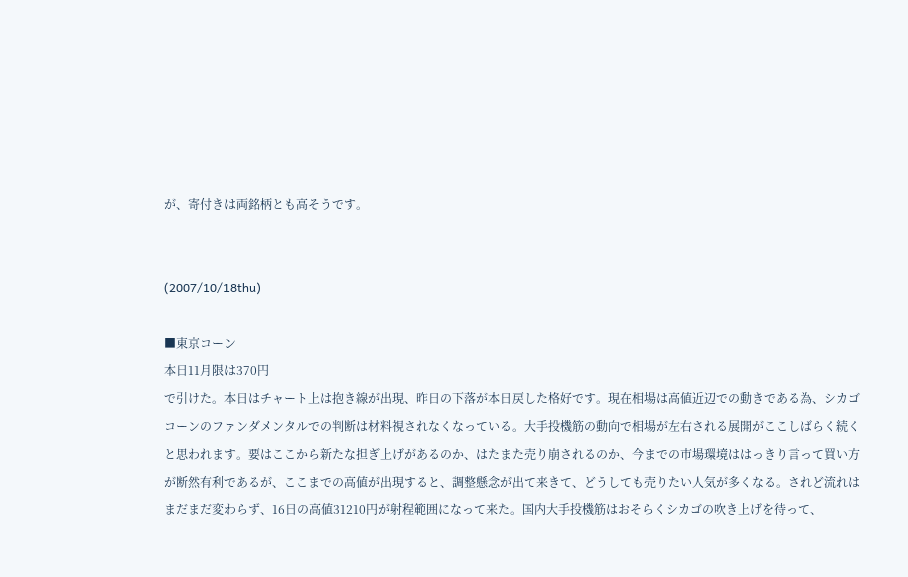が、寄付きは両銘柄とも高そうです。


(2007/10/18thu)

■東京コーン
本日11月限は370円
で引けた。本日はチャート上は抱き線が出現、昨日の下落が本日戻した格好です。現在相場は高値近辺での動きである為、シカゴコーンのファンダメンタルでの判断は材料視されなくなっている。大手投機筋の動向で相場が左右される展開がここしばらく続くと思われます。要はここから新たな担ぎ上げがあるのか、はたまた売り崩されるのか、今までの市場環境ははっきり言って買い方が断然有利であるが、ここまでの高値が出現すると、調整懸念が出て来きて、どうしても売りたい人気が多くなる。されど流れはまだまだ変わらず、16日の高値31210円が射程範囲になって来た。国内大手投機筋はおそらくシカゴの吹き上げを待って、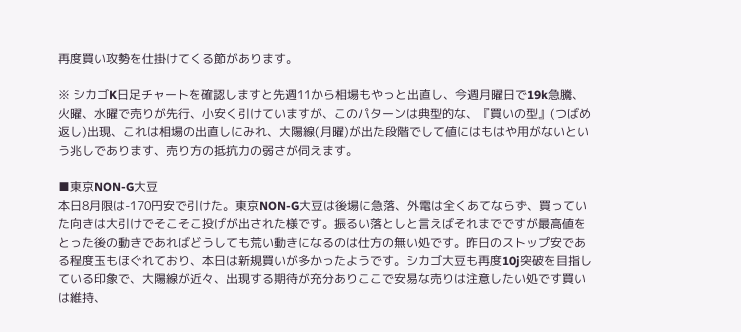再度買い攻勢を仕掛けてくる節があります。

※ シカゴK日足チャートを確認しますと先週11から相場もやっと出直し、今週月曜日で19k急騰、火曜、水曜で売りが先行、小安く引けていますが、このパターンは典型的な、『買いの型』(つばめ返し)出現、これは相場の出直しにみれ、大陽線(月曜)が出た段階でして値にはもはや用がないという兆しであります、売り方の抵抗力の弱さが伺えます。

■東京NON-G大豆
本日8月限は-170円安で引けた。東京NON-G大豆は後場に急落、外電は全くあてならず、買っていた向きは大引けでそこそこ投げが出された様です。振るい落としと言えばそれまでですが最高値をとった後の動きであればどうしても荒い動きになるのは仕方の無い処です。昨日のストップ安である程度玉もほぐれており、本日は新規買いが多かったようです。シカゴ大豆も再度10j突破を目指している印象で、大陽線が近々、出現する期待が充分ありここで安易な売りは注意したい処です買いは維持、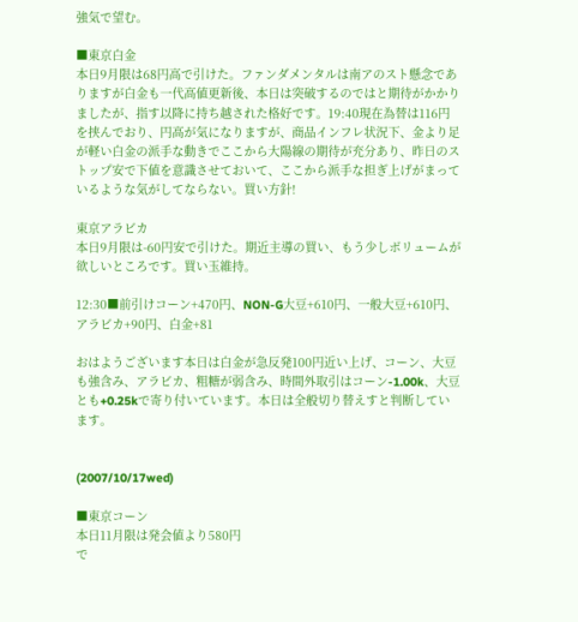強気で望む。

■東京白金
本日9月限は68円高で引けた。ファンダメンタルは南アのスト懸念でありますが白金も一代高値更新後、本日は突破するのではと期待がかかりましたが、指す以降に持ち越された格好です。19:40現在為替は116円を挟んでおり、円高が気になりますが、商品インフレ状況下、金より足が軽い白金の派手な動きでここから大陽線の期待が充分あり、昨日のストップ安で下値を意識させておいて、ここから派手な担ぎ上げがまっているような気がしてならない。買い方針!

東京アラビカ
本日9月限は-60円安で引けた。期近主導の買い、もう少しボリュームが欲しいところです。買い玉維持。

12:30■前引けコーン+470円、NON-G大豆+610円、一般大豆+610円、アラビカ+90円、白金+81

おはようございます本日は白金が急反発100円近い上げ、コーン、大豆も強含み、アラビカ、粗糖が弱含み、時間外取引はコーン-1.00k、大豆とも+0.25kで寄り付いています。本日は全般切り替えすと判断しています。


(2007/10/17wed)

■東京コーン
本日11月限は発会値より580円
で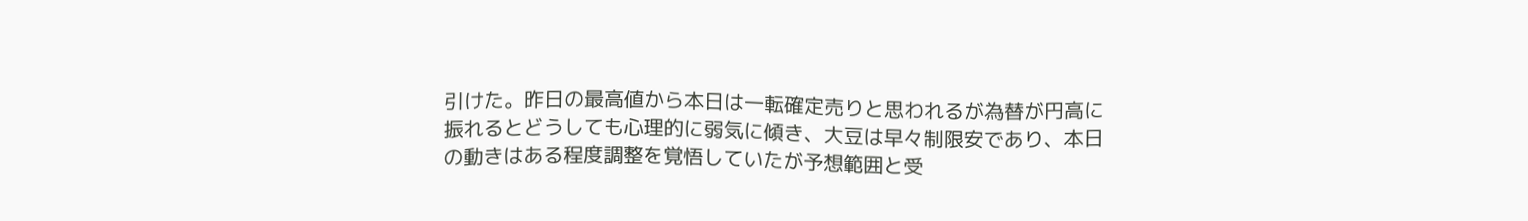引けた。昨日の最高値から本日は一転確定売りと思われるが為替が円高に振れるとどうしても心理的に弱気に傾き、大豆は早々制限安であり、本日の動きはある程度調整を覚悟していたが予想範囲と受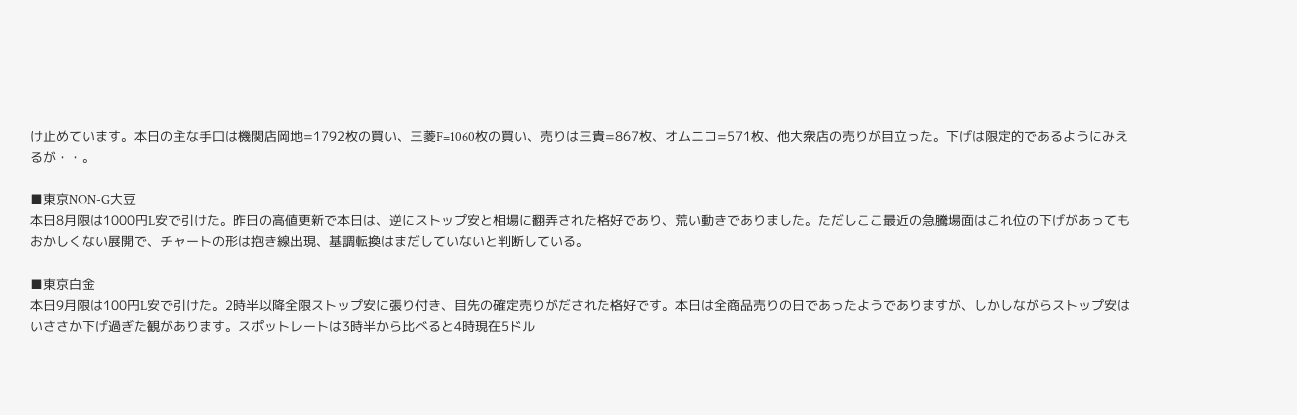け止めています。本日の主な手口は機関店岡地=1792枚の買い、三菱F=1060枚の買い、売りは三貴=867枚、オムニコ=571枚、他大衆店の売りが目立った。下げは限定的であるようにみえるが・・。

■東京NON-G大豆
本日8月限は1000円L安で引けた。昨日の高値更新で本日は、逆にストップ安と相場に翻弄された格好であり、荒い動きでありました。ただしここ最近の急騰場面はこれ位の下げがあってもおかしくない展開で、チャートの形は抱き線出現、基調転換はまだしていないと判断している。

■東京白金
本日9月限は100円L安で引けた。2時半以降全限ストップ安に張り付き、目先の確定売りがだされた格好です。本日は全商品売りの日であったようでありますが、しかしながらストップ安はいささか下げ過ぎた観があります。スポットレートは3時半から比べると4時現在5ドル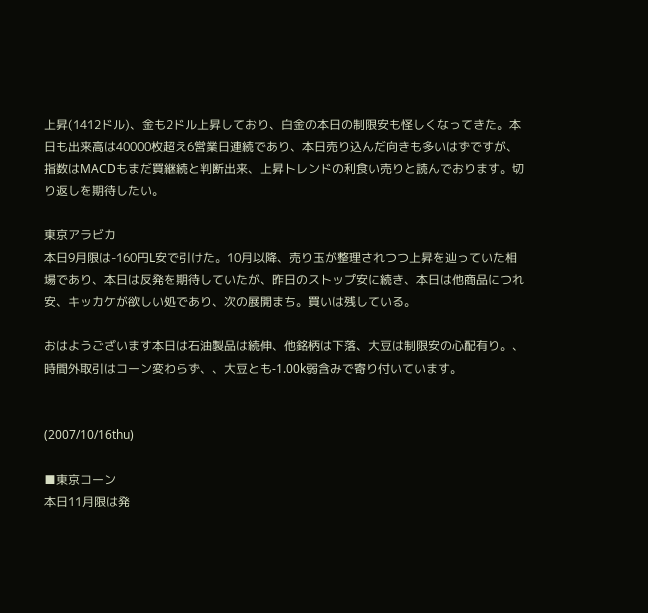上昇(1412ドル)、金も2ドル上昇しており、白金の本日の制限安も怪しくなってきた。本日も出来高は40000枚超え6営業日連続であり、本日売り込んだ向きも多いはずですが、指数はMACDもまだ買継続と判断出来、上昇トレンドの利食い売りと読んでおります。切り返しを期待したい。

東京アラビカ
本日9月限は-160円L安で引けた。10月以降、売り玉が整理されつつ上昇を辿っていた相場であり、本日は反発を期待していたが、昨日のストップ安に続き、本日は他商品につれ安、キッカケが欲しい処であり、次の展開まち。買いは残している。

おはようございます本日は石油製品は続伸、他銘柄は下落、大豆は制限安の心配有り。、時間外取引はコーン変わらず、、大豆とも-1.00k弱含みで寄り付いています。


(2007/10/16thu)

■東京コーン
本日11月限は発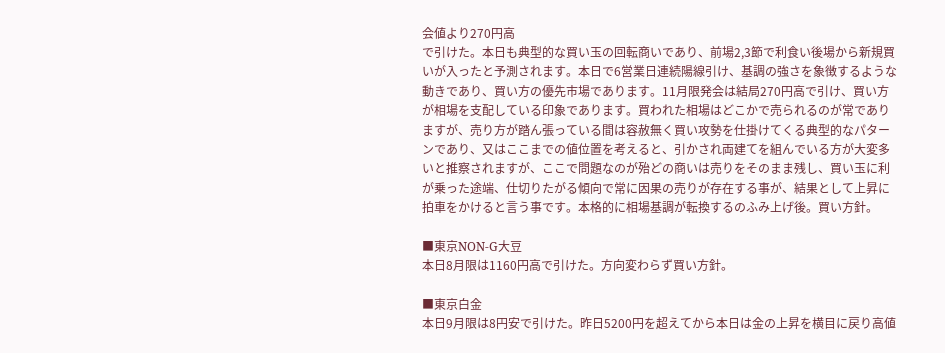会値より270円高
で引けた。本日も典型的な買い玉の回転商いであり、前場2,3節で利食い後場から新規買いが入ったと予測されます。本日で6営業日連続陽線引け、基調の強さを象徴するような動きであり、買い方の優先市場であります。11月限発会は結局270円高で引け、買い方が相場を支配している印象であります。買われた相場はどこかで売られるのが常でありますが、売り方が踏ん張っている間は容赦無く買い攻勢を仕掛けてくる典型的なパターンであり、又はここまでの値位置を考えると、引かされ両建てを組んでいる方が大変多いと推察されますが、ここで問題なのが殆どの商いは売りをそのまま残し、買い玉に利が乗った途端、仕切りたがる傾向で常に因果の売りが存在する事が、結果として上昇に拍車をかけると言う事です。本格的に相場基調が転換するのふみ上げ後。買い方針。

■東京NON-G大豆
本日8月限は1160円高で引けた。方向変わらず買い方針。

■東京白金
本日9月限は8円安で引けた。昨日5200円を超えてから本日は金の上昇を横目に戻り高値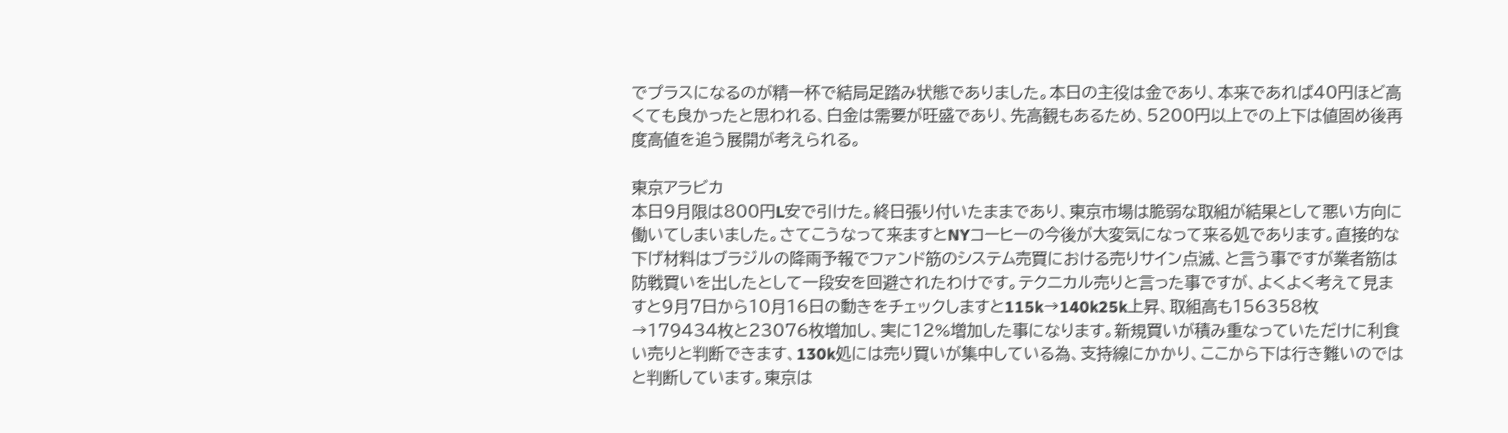でプラスになるのが精一杯で結局足踏み状態でありました。本日の主役は金であり、本来であれば40円ほど高くても良かったと思われる、白金は需要が旺盛であり、先高観もあるため、5200円以上での上下は値固め後再度高値を追う展開が考えられる。

東京アラビカ
本日9月限は800円L安で引けた。終日張り付いたままであり、東京市場は脆弱な取組が結果として悪い方向に働いてしまいました。さてこうなって来ますとNYコーヒーの今後が大変気になって来る処であります。直接的な下げ材料はブラジルの降雨予報でファンド筋のシステム売買における売りサイン点滅、と言う事ですが業者筋は防戦買いを出したとして一段安を回避されたわけです。テクニカル売りと言った事ですが、よくよく考えて見ますと9月7日から10月16日の動きをチェックしますと115k→140k25k上昇、取組高も156358枚→179434枚と23076枚増加し、実に12%増加した事になります。新規買いが積み重なっていただけに利食い売りと判断できます、130k処には売り買いが集中している為、支持線にかかり、ここから下は行き難いのではと判断しています。東京は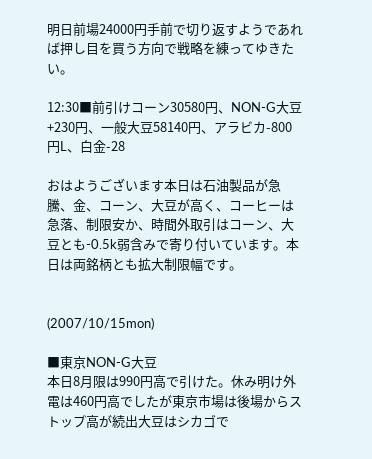明日前場24000円手前で切り返すようであれば押し目を買う方向で戦略を練ってゆきたい。

12:30■前引けコーン30580円、NON-G大豆+230円、一般大豆58140円、アラビカ-800円L、白金-28

おはようございます本日は石油製品が急騰、金、コーン、大豆が高く、コーヒーは急落、制限安か、時間外取引はコーン、大豆とも-0.5k弱含みで寄り付いています。本日は両銘柄とも拡大制限幅です。


(2007/10/15mon)

■東京NON-G大豆
本日8月限は990円高で引けた。休み明け外電は460円高でしたが東京市場は後場からストップ高が続出大豆はシカゴで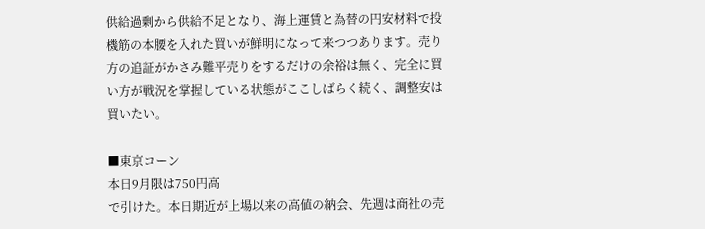供給過剰から供給不足となり、海上運賃と為替の円安材料で投機筋の本腰を入れた買いが鮮明になって来つつあります。売り方の追証がかさみ難平売りをするだけの余裕は無く、完全に買い方が戦況を掌握している状態がここしばらく続く、調整安は買いたい。

■東京コーン
本日9月限は750円高
で引けた。本日期近が上場以来の高値の納会、先週は商社の売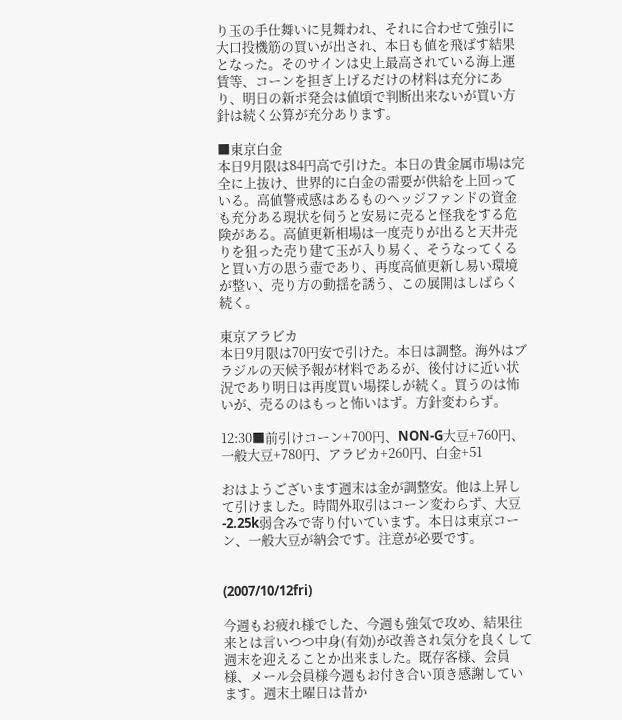り玉の手仕舞いに見舞われ、それに合わせて強引に大口投機筋の買いが出され、本日も値を飛ばす結果となった。そのサインは史上最高されている海上運賃等、コーンを担ぎ上げるだけの材料は充分にあり、明日の新ポ発会は値頃で判断出来ないが買い方針は続く公算が充分あります。

■東京白金
本日9月限は84円高で引けた。本日の貴金属市場は完全に上抜け、世界的に白金の需要が供給を上回っている。高値警戒感はあるものヘッジファンドの資金も充分ある現状を伺うと安易に売ると怪我をする危険がある。高値更新相場は一度売りが出ると天井売りを狙った売り建て玉が入り易く、そうなってくると買い方の思う壺であり、再度高値更新し易い環境が整い、売り方の動揺を誘う、この展開はしばらく続く。

東京アラビカ
本日9月限は70円安で引けた。本日は調整。海外はブラジルの天候予報が材料であるが、後付けに近い状況であり明日は再度買い場探しが続く。買うのは怖いが、売るのはもっと怖いはず。方針変わらず。

12:30■前引けコーン+700円、NON-G大豆+760円、一般大豆+780円、アラビカ+260円、白金+51

おはようございます週末は金が調整安。他は上昇して引けました。時間外取引はコーン変わらず、大豆-2.25k弱含みで寄り付いています。本日は東京コーン、一般大豆が納会です。注意が必要です。


(2007/10/12fri)

今週もお疲れ様でした、今週も強気で攻め、結果往来とは言いつつ中身(有効)が改善され気分を良くして週末を迎えることか出来ました。既存客様、会員様、メール会員様今週もお付き合い頂き感謝しています。週末土曜日は昔か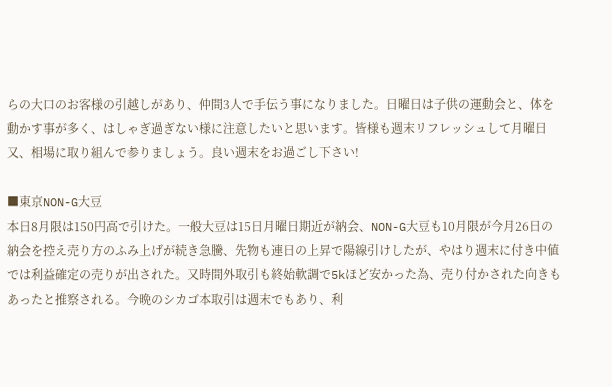らの大口のお客様の引越しがあり、仲間3人で手伝う事になりました。日曜日は子供の運動会と、体を動かす事が多く、はしゃぎ過ぎない様に注意したいと思います。皆様も週末リフレッシュして月曜日又、相場に取り組んで参りましょう。良い週末をお過ごし下さい!

■東京NON-G大豆
本日8月限は150円高で引けた。一般大豆は15日月曜日期近が納会、NON-G大豆も10月限が今月26日の納会を控え売り方のふみ上げが続き急騰、先物も連日の上昇で陽線引けしたが、やはり週末に付き中値では利益確定の売りが出された。又時間外取引も終始軟調で5kほど安かった為、売り付かされた向きもあったと推察される。今晩のシカゴ本取引は週末でもあり、利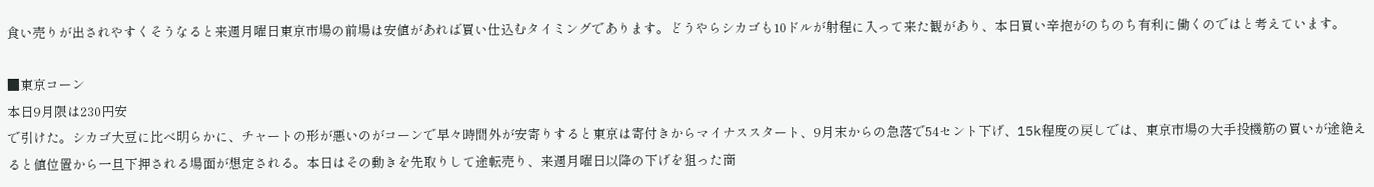食い売りが出されやすくそうなると来週月曜日東京市場の前場は安値があれば買い仕込むタイミングであります。どうやらシカゴも10ドルが射程に入って来た観があり、本日買い辛抱がのちのち有利に働くのではと考えています。

■東京コーン
本日9月限は230円安
で引けた。シカゴ大豆に比べ明らかに、チャートの形が悪いのがコーンで早々時間外が安寄りすると東京は寄付きからマイナススタート、9月末からの急落で54セント下げ、15k程度の戻しでは、東京市場の大手投機筋の買いが途絶えると値位置から一旦下押される場面が想定される。本日はその動きを先取りして途転売り、来週月曜日以降の下げを狙った商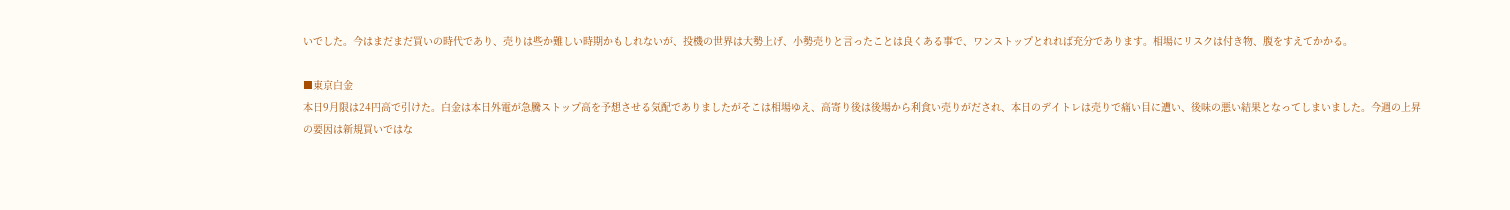いでした。今はまだまだ買いの時代であり、売りは些か難しい時期かもしれないが、投機の世界は大勢上げ、小勢売りと言ったことは良くある事で、ワンストップとれれば充分であります。相場にリスクは付き物、腹をすえてかかる。

■東京白金
本日9月限は24円高で引けた。白金は本日外電が急騰ストップ高を予想させる気配でありましたがそこは相場ゆえ、高寄り後は後場から利食い売りがだされ、本日のデイトレは売りで痛い目に遭い、後味の悪い結果となってしまいました。今週の上昇の要因は新規買いではな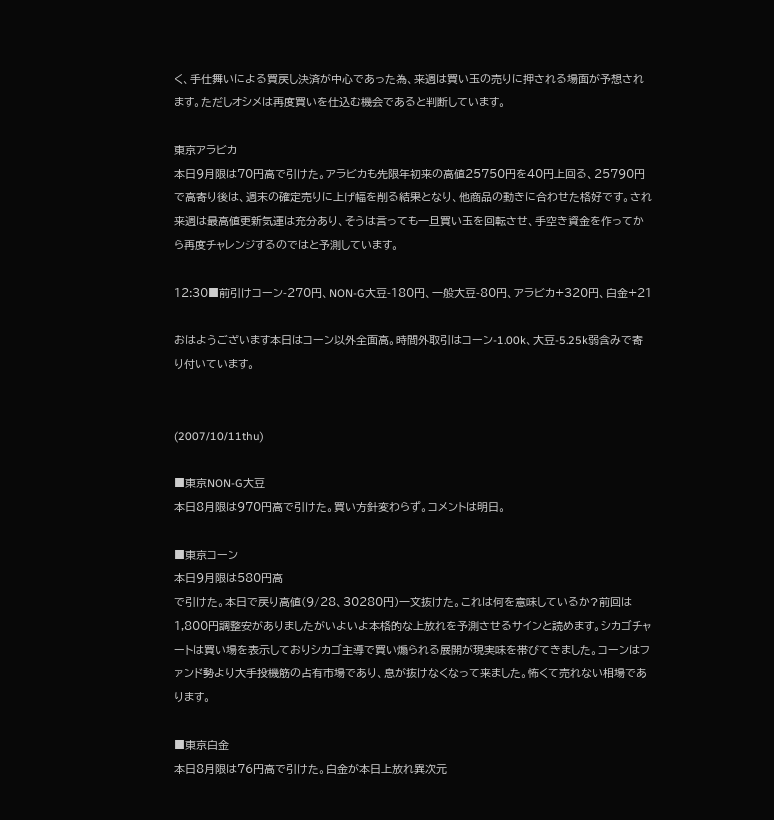く、手仕舞いによる買戻し決済が中心であった為、来週は買い玉の売りに押される場面が予想されます。ただしオシメは再度買いを仕込む機会であると判断しています。

東京アラビカ
本日9月限は70円高で引けた。アラビカも先限年初来の高値25750円を40円上回る、25790円で高寄り後は、週末の確定売りに上げ幅を削る結果となり、他商品の動きに合わせた格好です。され来週は最高値更新気運は充分あり、そうは言っても一旦買い玉を回転させ、手空き資金を作ってから再度チャレンジするのではと予測しています。

12:30■前引けコーン-270円、NON-G大豆-180円、一般大豆-80円、アラビカ+320円、白金+21

おはようございます本日はコーン以外全面高。時間外取引はコーン-1.00k、大豆-5.25k弱含みで寄り付いています。


(2007/10/11thu)

■東京NON-G大豆
本日8月限は970円高で引けた。買い方針変わらず。コメントは明日。

■東京コーン
本日9月限は580円高
で引けた。本日で戻り高値(9/28、30280円)一文抜けた。これは何を意味しているか?前回は1,800円調整安がありましたがいよいよ本格的な上放れを予測させるサインと読めます。シカゴチャートは買い場を表示しておりシカゴ主導で買い煽られる展開が現実味を帯びてきました。コーンはファンド勢より大手投機筋の占有市場であり、息が抜けなくなって来ました。怖くて売れない相場であります。

■東京白金
本日8月限は76円高で引けた。白金が本日上放れ異次元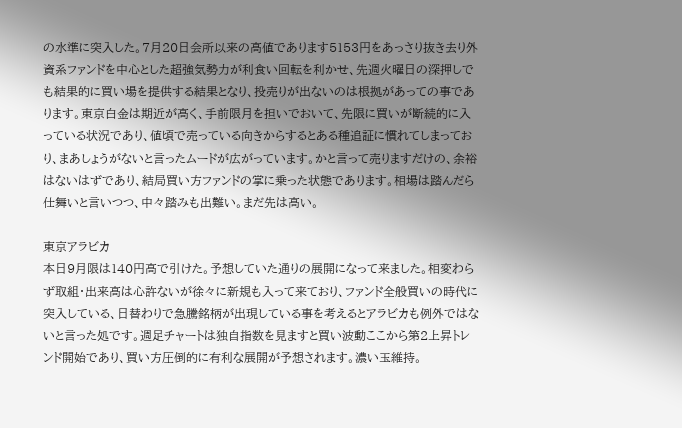の水準に突入した。7月20日会所以来の高値であります5153円をあっさり抜き去り外資系ファンドを中心とした超強気勢力が利食い回転を利かせ、先週火曜日の深押しでも結果的に買い場を提供する結果となり、投売りが出ないのは根拠があっての事であります。東京白金は期近が高く、手前限月を担いでおいて、先限に買いが断続的に入っている状況であり、値頃で売っている向きからするとある種追証に慣れてしまっており、まあしょうがないと言ったムードが広がっています。かと言って売りますだけの、余裕はないはずであり、結局買い方ファンドの掌に乗った状態であります。相場は踏んだら仕舞いと言いつつ、中々踏みも出難い。まだ先は高い。

東京アラビカ
本日9月限は140円高で引けた。予想していた通りの展開になって来ました。相変わらず取組・出来高は心許ないが徐々に新規も入って来ており、ファンド全般買いの時代に突入している、日替わりで急騰銘柄が出現している事を考えるとアラビカも例外ではないと言った処です。週足チャートは独自指数を見ますと買い波動ここから第2上昇トレンド開始であり、買い方圧倒的に有利な展開が予想されます。濃い玉維持。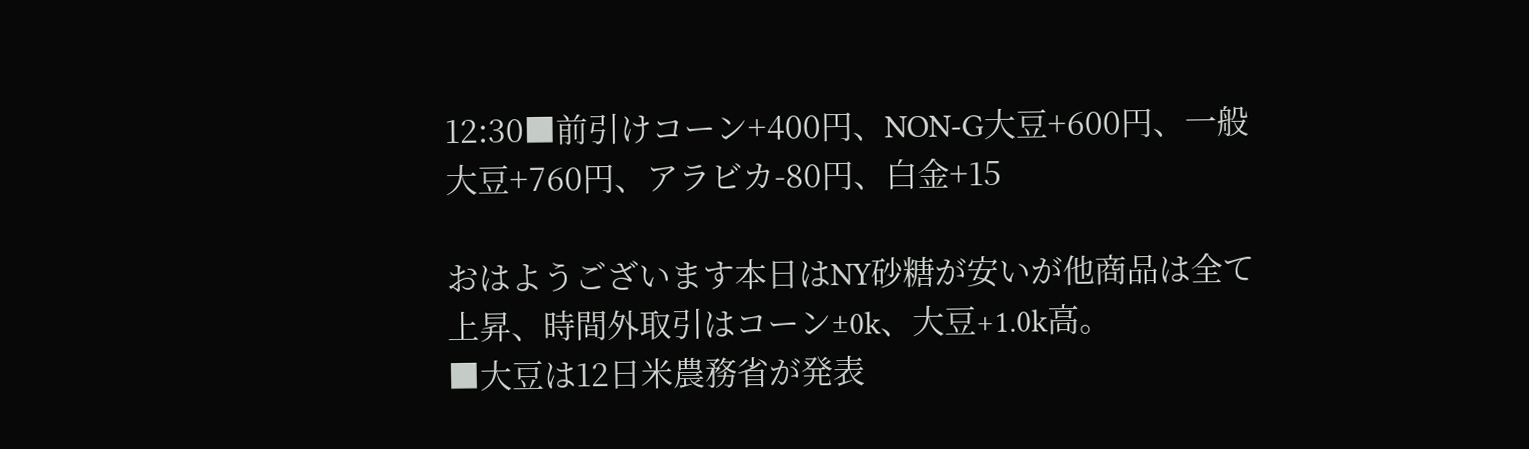12:30■前引けコーン+400円、NON-G大豆+600円、一般大豆+760円、アラビカ-80円、白金+15

おはようございます本日はNY砂糖が安いが他商品は全て上昇、時間外取引はコーン±0k、大豆+1.0k高。
■大豆は12日米農務省が発表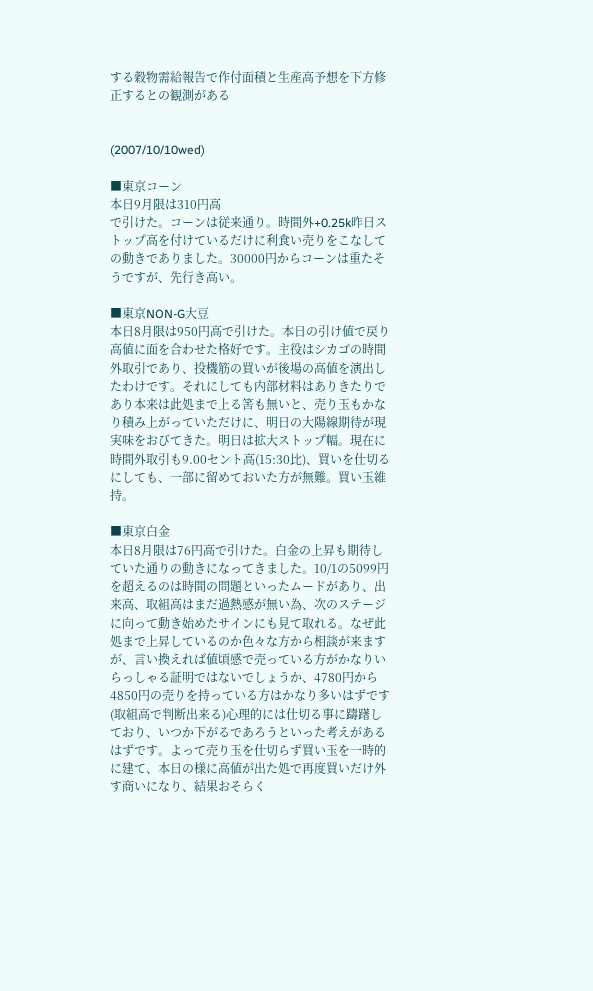する穀物需給報告で作付面積と生産高予想を下方修正するとの観測がある


(2007/10/10wed)

■東京コーン
本日9月限は310円高
で引けた。コーンは従来通り。時間外+0.25k昨日ストップ高を付けているだけに利食い売りをこなしての動きでありました。30000円からコーンは重たそうですが、先行き高い。

■東京NON-G大豆
本日8月限は950円高で引けた。本日の引け値で戻り高値に面を合わせた格好です。主役はシカゴの時間外取引であり、投機筋の買いが後場の高値を演出したわけです。それにしても内部材料はありきたりであり本来は此処まで上る筈も無いと、売り玉もかなり積み上がっていただけに、明日の大陽線期待が現実味をおびてきた。明日は拡大ストップ幅。現在に時間外取引も9.00セント高(15:30比)、買いを仕切るにしても、一部に留めておいた方が無難。買い玉維持。

■東京白金
本日8月限は76円高で引けた。白金の上昇も期待していた通りの動きになってきました。10/1の5099円を超えるのは時間の問題といったムードがあり、出来高、取組高はまだ過熱感が無い為、次のステージに向って動き始めたサインにも見て取れる。なぜ此処まで上昇しているのか色々な方から相談が来ますが、言い換えれば値頃感で売っている方がかなりいらっしゃる証明ではないでしょうか、4780円から4850円の売りを持っている方はかなり多いはずです(取組高で判断出来る)心理的には仕切る事に躊躇しており、いつか下がるであろうといった考えがあるはずです。よって売り玉を仕切らず買い玉を一時的に建て、本日の様に高値が出た処で再度買いだけ外す商いになり、結果おそらく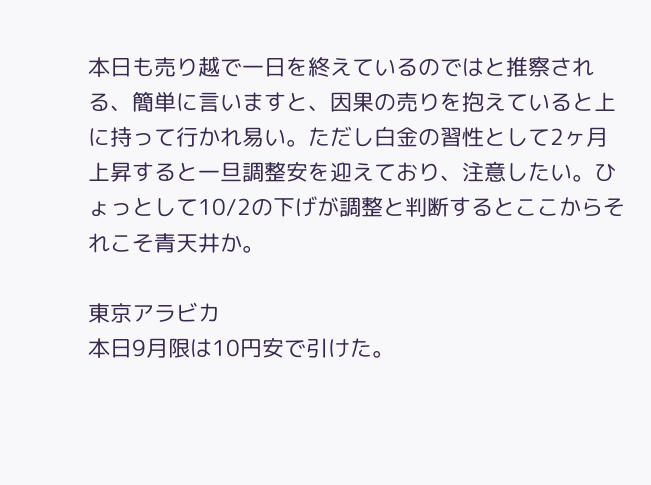本日も売り越で一日を終えているのではと推察される、簡単に言いますと、因果の売りを抱えていると上に持って行かれ易い。ただし白金の習性として2ヶ月上昇すると一旦調整安を迎えており、注意したい。ひょっとして10/2の下げが調整と判断するとここからそれこそ青天井か。

東京アラビカ
本日9月限は10円安で引けた。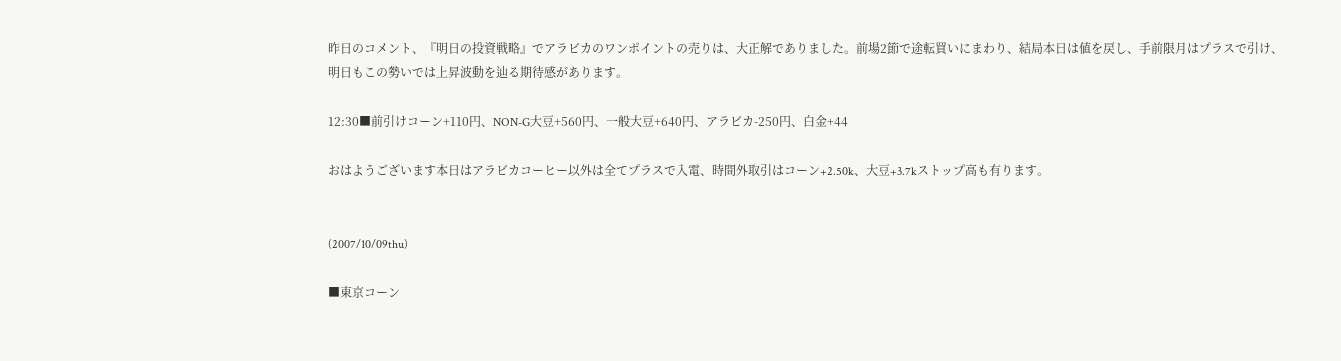昨日のコメント、『明日の投資戦略』でアラビカのワンポイントの売りは、大正解でありました。前場2節で途転買いにまわり、結局本日は値を戻し、手前限月はプラスで引け、明日もこの勢いでは上昇波動を辿る期待感があります。

12:30■前引けコーン+110円、NON-G大豆+560円、一般大豆+640円、アラビカ-250円、白金+44

おはようございます本日はアラビカコーヒー以外は全てプラスで入電、時間外取引はコーン+2.50k、大豆+3.7kストップ高も有ります。


(2007/10/09thu)

■東京コーン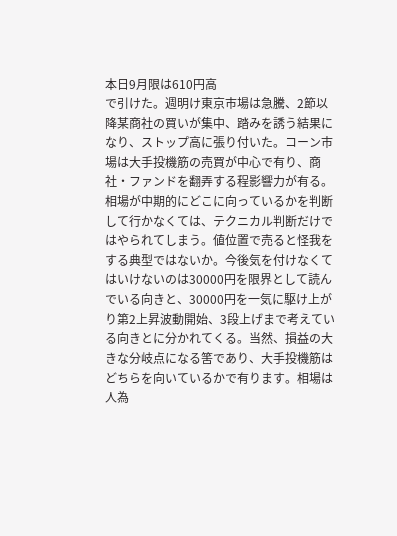本日9月限は610円高
で引けた。週明け東京市場は急騰、2節以降某商社の買いが集中、踏みを誘う結果になり、ストップ高に張り付いた。コーン市場は大手投機筋の売買が中心で有り、商社・ファンドを翻弄する程影響力が有る。相場が中期的にどこに向っているかを判断して行かなくては、テクニカル判断だけではやられてしまう。値位置で売ると怪我をする典型ではないか。今後気を付けなくてはいけないのは30000円を限界として読んでいる向きと、30000円を一気に駆け上がり第2上昇波動開始、3段上げまで考えている向きとに分かれてくる。当然、損益の大きな分岐点になる筈であり、大手投機筋はどちらを向いているかで有ります。相場は人為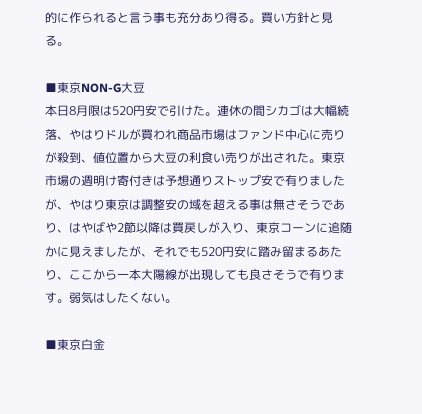的に作られると言う事も充分あり得る。買い方針と見る。

■東京NON-G大豆
本日8月限は520円安で引けた。連休の間シカゴは大幅続落、やはりドルが買われ商品市場はファンド中心に売りが殺到、値位置から大豆の利食い売りが出された。東京市場の週明け寄付きは予想通りストップ安で有りましたが、やはり東京は調整安の域を超える事は無さそうであり、はやばや2節以降は買戻しが入り、東京コーンに追随かに見えましたが、それでも520円安に踏み留まるあたり、ここから一本大陽線が出現しても良さそうで有ります。弱気はしたくない。

■東京白金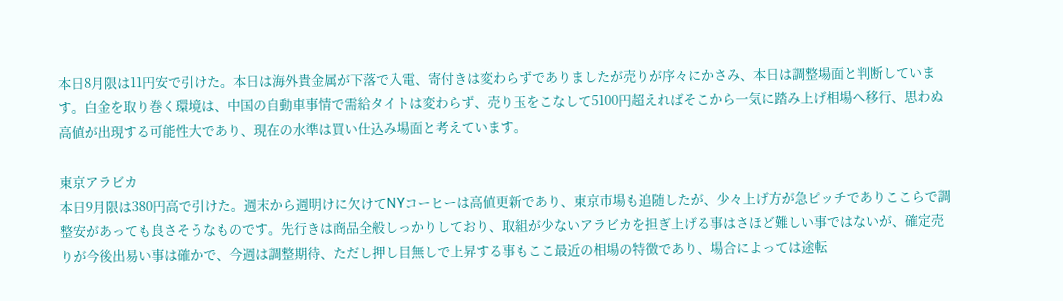本日8月限は11円安で引けた。本日は海外貴金属が下落で入電、寄付きは変わらずでありましたが売りが序々にかさみ、本日は調整場面と判断しています。白金を取り巻く環境は、中国の自動車事情で需給タイトは変わらず、売り玉をこなして5100円超えればそこから一気に踏み上げ相場へ移行、思わぬ高値が出現する可能性大であり、現在の水準は買い仕込み場面と考えています。

東京アラビカ
本日9月限は380円高で引けた。週末から週明けに欠けてNYコーヒーは高値更新であり、東京市場も追随したが、少々上げ方が急ピッチでありここらで調整安があっても良さそうなものです。先行きは商品全般しっかりしており、取組が少ないアラビカを担ぎ上げる事はさほど難しい事ではないが、確定売りが今後出易い事は確かで、今週は調整期待、ただし押し目無しで上昇する事もここ最近の相場の特徴であり、場合によっては途転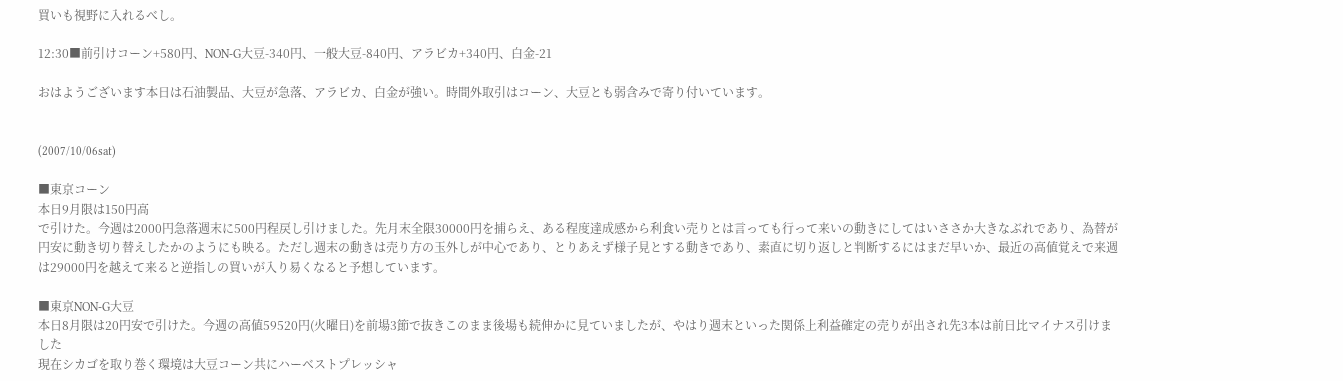買いも視野に入れるべし。

12:30■前引けコーン+580円、NON-G大豆-340円、一般大豆-840円、アラビカ+340円、白金-21

おはようございます本日は石油製品、大豆が急落、アラビカ、白金が強い。時間外取引はコーン、大豆とも弱含みで寄り付いています。


(2007/10/06sat)

■東京コーン
本日9月限は150円高
で引けた。今週は2000円急落週末に500円程戻し引けました。先月末全限30000円を捕らえ、ある程度達成感から利食い売りとは言っても行って来いの動きにしてはいささか大きなぶれであり、為替が円安に動き切り替えしたかのようにも映る。ただし週末の動きは売り方の玉外しが中心であり、とりあえず様子見とする動きであり、素直に切り返しと判断するにはまだ早いか、最近の高値覚えで来週は29000円を越えて来ると逆指しの買いが入り易くなると予想しています。

■東京NON-G大豆
本日8月限は20円安で引けた。今週の高値59520円(火曜日)を前場3節で抜きこのまま後場も続伸かに見ていましたが、やはり週末といった関係上利益確定の売りが出され先3本は前日比マイナス引けました
現在シカゴを取り巻く環境は大豆コーン共にハーベストプレッシャ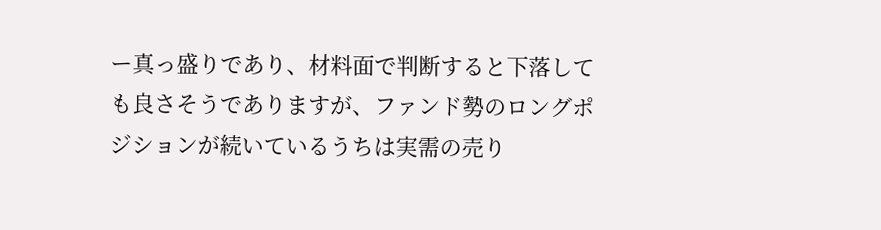ー真っ盛りであり、材料面で判断すると下落しても良さそうでありますが、ファンド勢のロングポジションが続いているうちは実需の売り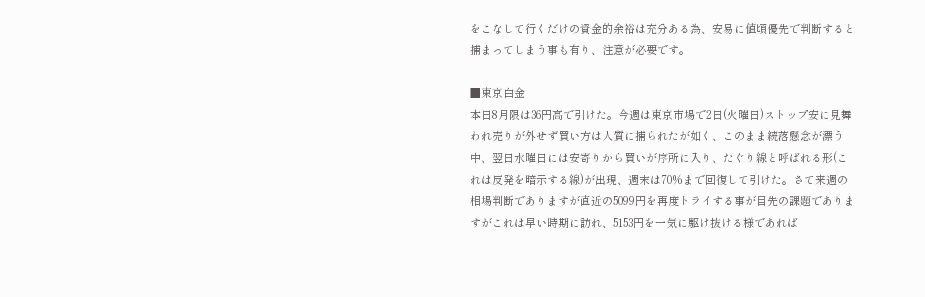をこなして行くだけの資金的余裕は充分ある為、安易に値頃優先で判断すると捕まってしまう事も有り、注意が必要です。

■東京白金
本日8月限は36円高で引けた。今週は東京市場で2日(火曜日)ストップ安に見舞われ売りが外せず買い方は人質に捕られたが如く、このまま続落懸念が漂う中、翌日水曜日には安寄りから買いが序所に入り、たぐり線と呼ばれる形(これは反発を暗示する線)が出現、週末は70%まで回復して引けた。さて来週の相場判断でありますが直近の5099円を再度トライする事が目先の課題でありますがこれは早い時期に訪れ、5153円を一気に駆け抜ける様であれば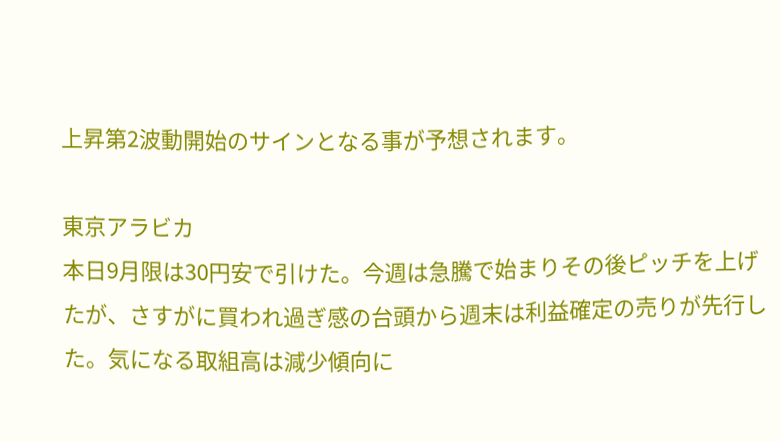上昇第2波動開始のサインとなる事が予想されます。

東京アラビカ
本日9月限は30円安で引けた。今週は急騰で始まりその後ピッチを上げたが、さすがに買われ過ぎ感の台頭から週末は利益確定の売りが先行した。気になる取組高は減少傾向に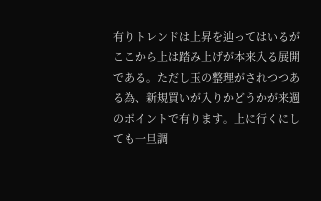有りトレンドは上昇を辿ってはいるがここから上は踏み上げが本来入る展開である。ただし玉の整理がされつつある為、新規買いが入りかどうかが来週のポイントで有ります。上に行くにしても一旦調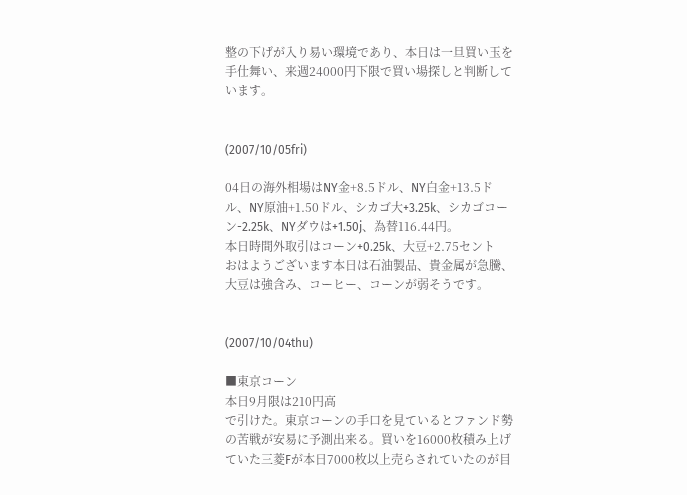整の下げが入り易い環境であり、本日は一旦買い玉を手仕舞い、来週24000円下限で買い場探しと判断しています。


(2007/10/05fri)

04日の海外相場はNY金+8.5ドル、NY白金+13.5ドル、NY原油+1.50ドル、シカゴ大+3.25k、シカゴコーン-2.25k、NYダウは+1.50j、為替116.44円。
本日時間外取引はコーン+0.25k、大豆+2.75セント
おはようございます本日は石油製品、貴金属が急騰、大豆は強含み、コーヒー、コーンが弱そうです。


(2007/10/04thu)

■東京コーン
本日9月限は210円高
で引けた。東京コーンの手口を見ているとファンド勢の苦戦が安易に予測出来る。買いを16000枚積み上げていた三菱Fが本日7000枚以上売らされていたのが目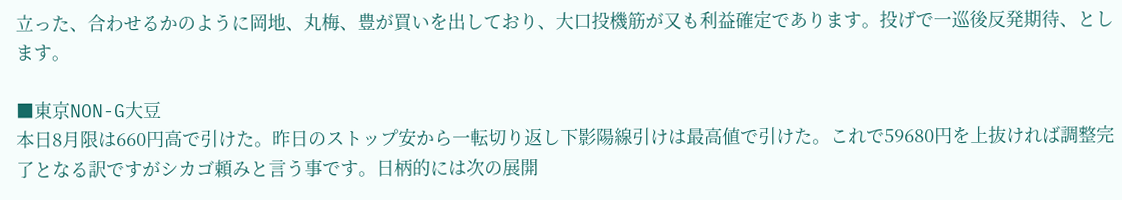立った、合わせるかのように岡地、丸梅、豊が買いを出しており、大口投機筋が又も利益確定であります。投げで一巡後反発期待、とします。

■東京NON-G大豆
本日8月限は660円高で引けた。昨日のストップ安から一転切り返し下影陽線引けは最高値で引けた。これで59680円を上抜ければ調整完了となる訳ですがシカゴ頼みと言う事です。日柄的には次の展開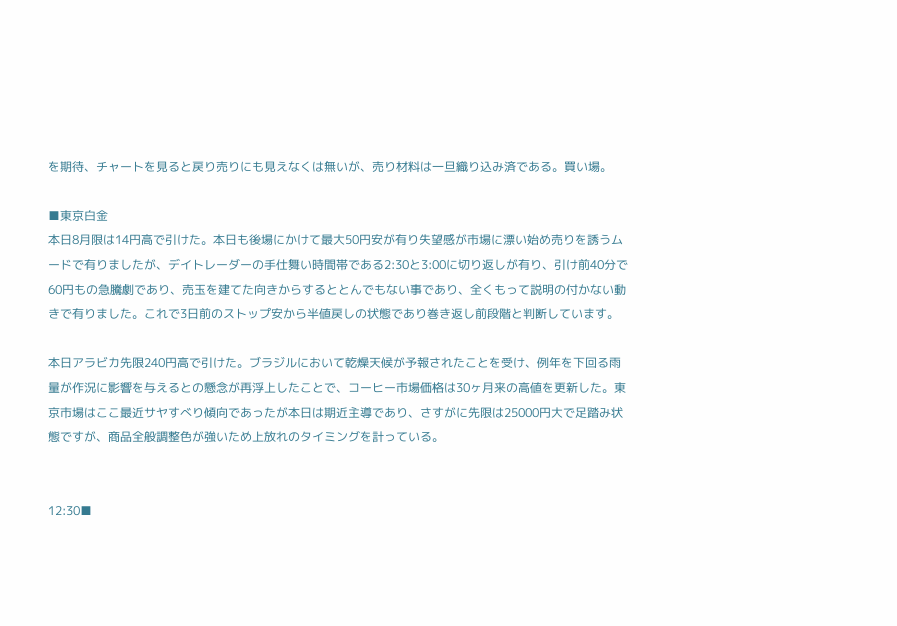を期待、チャートを見ると戻り売りにも見えなくは無いが、売り材料は一旦織り込み済である。買い場。

■東京白金
本日8月限は14円高で引けた。本日も後場にかけて最大50円安が有り失望感が市場に漂い始め売りを誘うムードで有りましたが、デイトレーダーの手仕舞い時間帯である2:30と3:00に切り返しが有り、引け前40分で60円もの急騰劇であり、売玉を建てた向きからするととんでもない事であり、全くもって説明の付かない動きで有りました。これで3日前のストップ安から半値戻しの状態であり巻き返し前段階と判断しています。

本日アラビカ先限240円高で引けた。ブラジルにおいて乾燥天候が予報されたことを受け、例年を下回る雨量が作況に影響を与えるとの懸念が再浮上したことで、コーヒー市場価格は30ヶ月来の高値を更新した。東京市場はここ最近サヤすべり傾向であったが本日は期近主導であり、さすがに先限は25000円大で足踏み状態ですが、商品全般調整色が強いため上放れのタイミングを計っている。


12:30■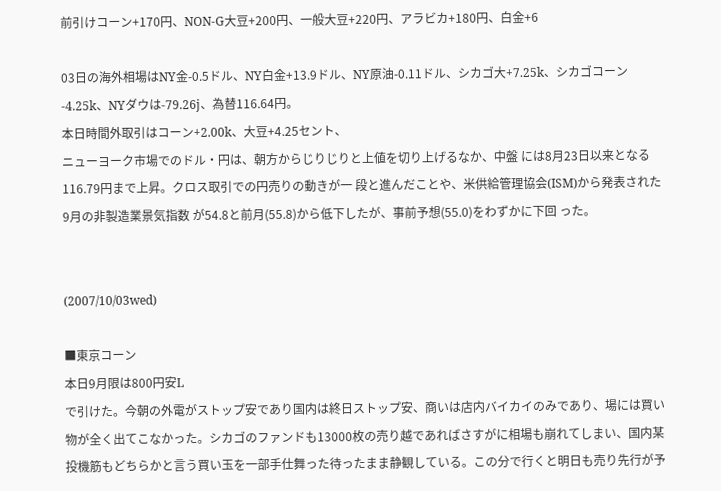前引けコーン+170円、NON-G大豆+200円、一般大豆+220円、アラビカ+180円、白金+6

03日の海外相場はNY金-0.5ドル、NY白金+13.9ドル、NY原油-0.11ドル、シカゴ大+7.25k、シカゴコーン-4.25k、NYダウは-79.26j、為替116.64円。
本日時間外取引はコーン+2.00k、大豆+4.25セント、
ニューヨーク市場でのドル・円は、朝方からじりじりと上値を切り上げるなか、中盤 には8月23日以来となる116.79円まで上昇。クロス取引での円売りの動きが一 段と進んだことや、米供給管理協会(ISM)から発表された9月の非製造業景気指数 が54.8と前月(55.8)から低下したが、事前予想(55.0)をわずかに下回 った。


(2007/10/03wed)

■東京コーン
本日9月限は800円安L
で引けた。今朝の外電がストップ安であり国内は終日ストップ安、商いは店内バイカイのみであり、場には買い物が全く出てこなかった。シカゴのファンドも13000枚の売り越であればさすがに相場も崩れてしまい、国内某投機筋もどちらかと言う買い玉を一部手仕舞った待ったまま静観している。この分で行くと明日も売り先行が予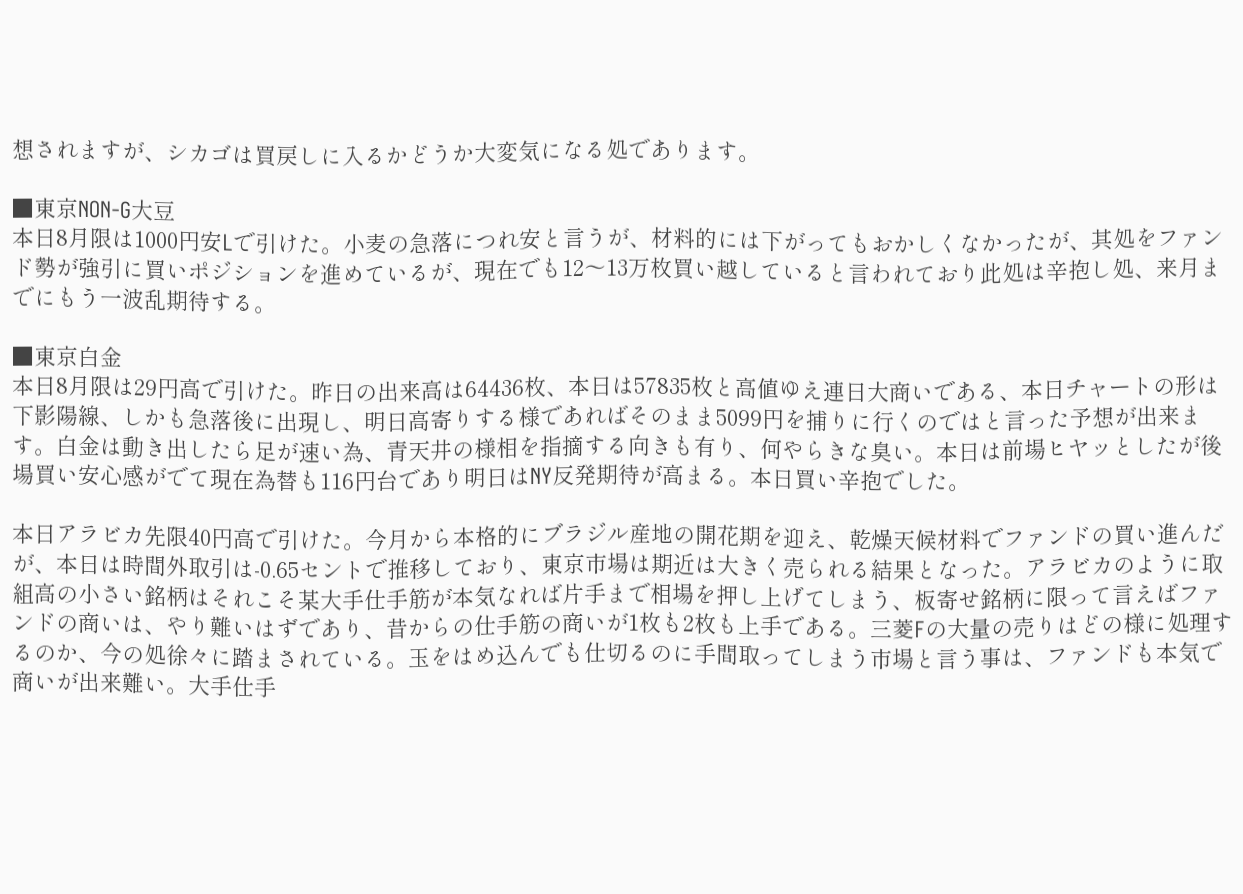想されますが、シカゴは買戻しに入るかどうか大変気になる処であります。

■東京NON-G大豆
本日8月限は1000円安Lで引けた。小麦の急落につれ安と言うが、材料的には下がってもおかしくなかったが、其処をファンド勢が強引に買いポジションを進めているが、現在でも12〜13万枚買い越していると言われており此処は辛抱し処、来月までにもう一波乱期待する。

■東京白金
本日8月限は29円高で引けた。昨日の出来高は64436枚、本日は57835枚と高値ゆえ連日大商いである、本日チャートの形は下影陽線、しかも急落後に出現し、明日高寄りする様であればそのまま5099円を捕りに行くのではと言った予想が出来ます。白金は動き出したら足が速い為、青天井の様相を指摘する向きも有り、何やらきな臭い。本日は前場ヒヤッとしたが後場買い安心感がでて現在為替も116円台であり明日はNY反発期待が高まる。本日買い辛抱でした。

本日アラビカ先限40円高で引けた。今月から本格的にブラジル産地の開花期を迎え、乾燥天候材料でファンドの買い進んだが、本日は時間外取引は‐0.65セントで推移しており、東京市場は期近は大きく売られる結果となった。アラビカのように取組高の小さい銘柄はそれこそ某大手仕手筋が本気なれば片手まで相場を押し上げてしまう、板寄せ銘柄に限って言えばファンドの商いは、やり難いはずであり、昔からの仕手筋の商いが1枚も2枚も上手である。三菱Fの大量の売りはどの様に処理するのか、今の処徐々に踏まされている。玉をはめ込んでも仕切るのに手間取ってしまう市場と言う事は、ファンドも本気で商いが出来難い。大手仕手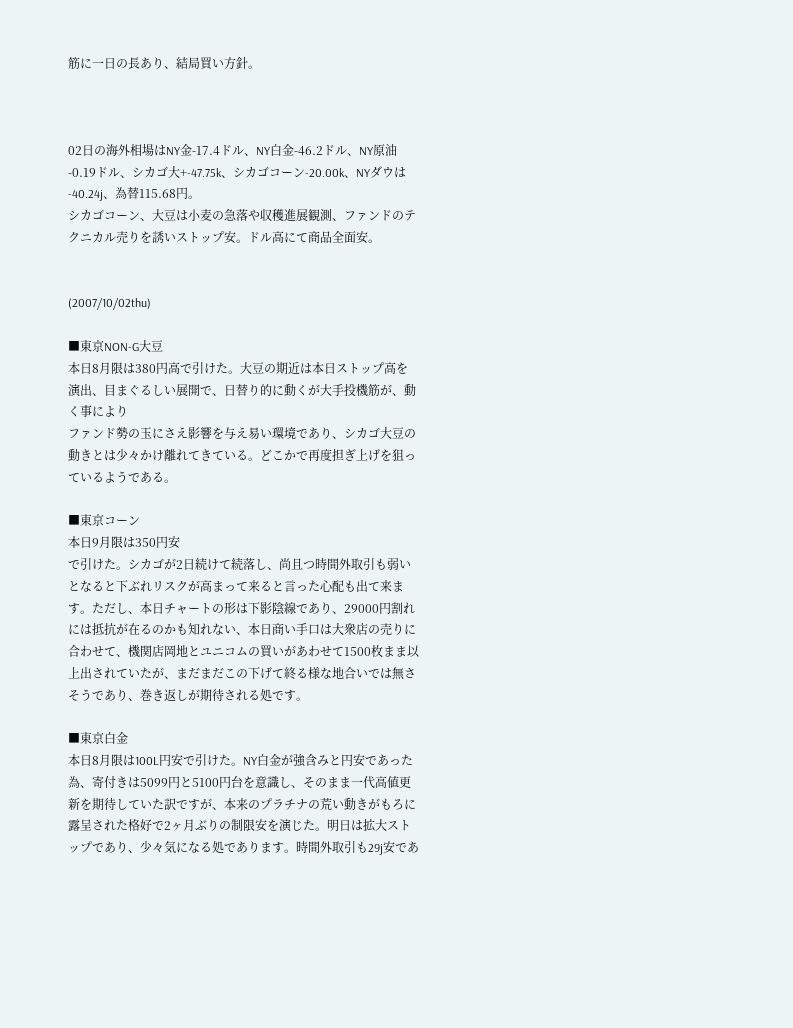筋に一日の長あり、結局買い方針。



02日の海外相場はNY金-17.4ドル、NY白金-46.2ドル、NY原油-0.19ドル、シカゴ大+-47.75k、シカゴコーン-20.00k、NYダウは-40.24j、為替115.68円。
シカゴコーン、大豆は小麦の急落や収穫進展観測、ファンドのテクニカル売りを誘いストップ安。ドル高にて商品全面安。


(2007/10/02thu)

■東京NON-G大豆
本日8月限は380円高で引けた。大豆の期近は本日ストップ高を演出、目まぐるしい展開で、日替り的に動くが大手投機筋が、動く事により
ファンド勢の玉にさえ影響を与え易い環境であり、シカゴ大豆の動きとは少々かけ離れてきている。どこかで再度担ぎ上げを狙っているようである。

■東京コーン
本日9月限は350円安
で引けた。シカゴが2日続けて続落し、尚且つ時間外取引も弱いとなると下ぶれリスクが高まって来ると言った心配も出て来ます。ただし、本日チャートの形は下影陰線であり、29000円割れには抵抗が在るのかも知れない、本日商い手口は大衆店の売りに合わせて、機関店岡地とユニコムの買いがあわせて1500枚まま以上出されていたが、まだまだこの下げて終る様な地合いでは無さそうであり、巻き返しが期待される処です。

■東京白金
本日8月限は100L円安で引けた。NY白金が強含みと円安であった為、寄付きは5099円と5100円台を意識し、そのまま一代高値更新を期待していた訳ですが、本来のプラチナの荒い動きがもろに露呈された格好で2ヶ月ぶりの制限安を演じた。明日は拡大ストップであり、少々気になる処であります。時間外取引も29j安であ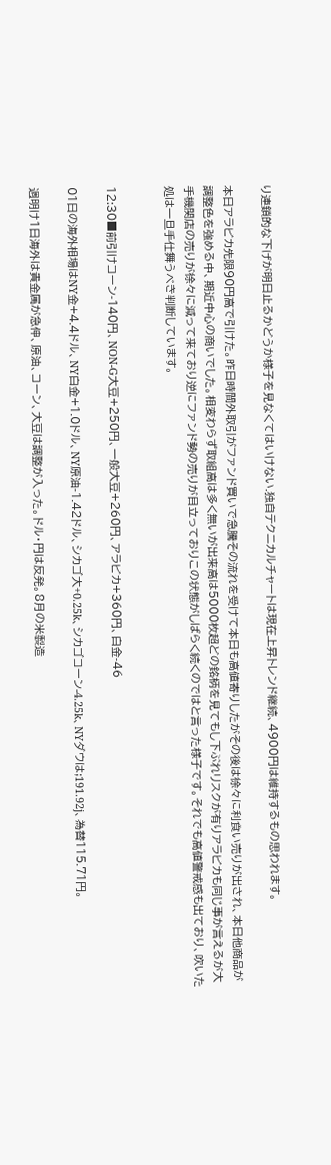り連鎖的な下げが明日止るかどうか様子を見なくてはいけない.独自テクニカルチャートは現在上昇トレンド継続、4900円は維持するもの思われます。

本日アラビカ先限90円高で引けた。昨日時間外取引がファンド買いで急騰その流れを受けて本日も高値寄りしたがその後は徐々に利食い売りが出され、本日他商品が調整色を強める中、期近中心の商いでした。相変わらず取組高は多く無いが出来高は5000枚超どの銘柄を見てもし下ぶれリスクが有りアラビカも同じ事が言えるが大手機関店の売りが徐々に減って来ており逆にファンド勢の売りが目立っておりこの状態がしばらく続くのではと言った様子です。それでも高値警戒感も出ており、吹いた処は一旦手仕舞うべき判断しています。


12:30■前引けコーン-140円、NON-G大豆+250円、一般大豆+260円、アラビカ+360円、白金-46

01日の海外相場はNY金+4.4ドル、NY白金+1.0ドル、NY原油-1.42ドル、シカゴ大+0.25k、シカゴコーン-4.25k、NYダウは;191.92j、為替115.71円。

週明け1日海外は貴金属が急伸、原油、コーン、大豆は調整が入った。ドル・円は反発。8月の米製造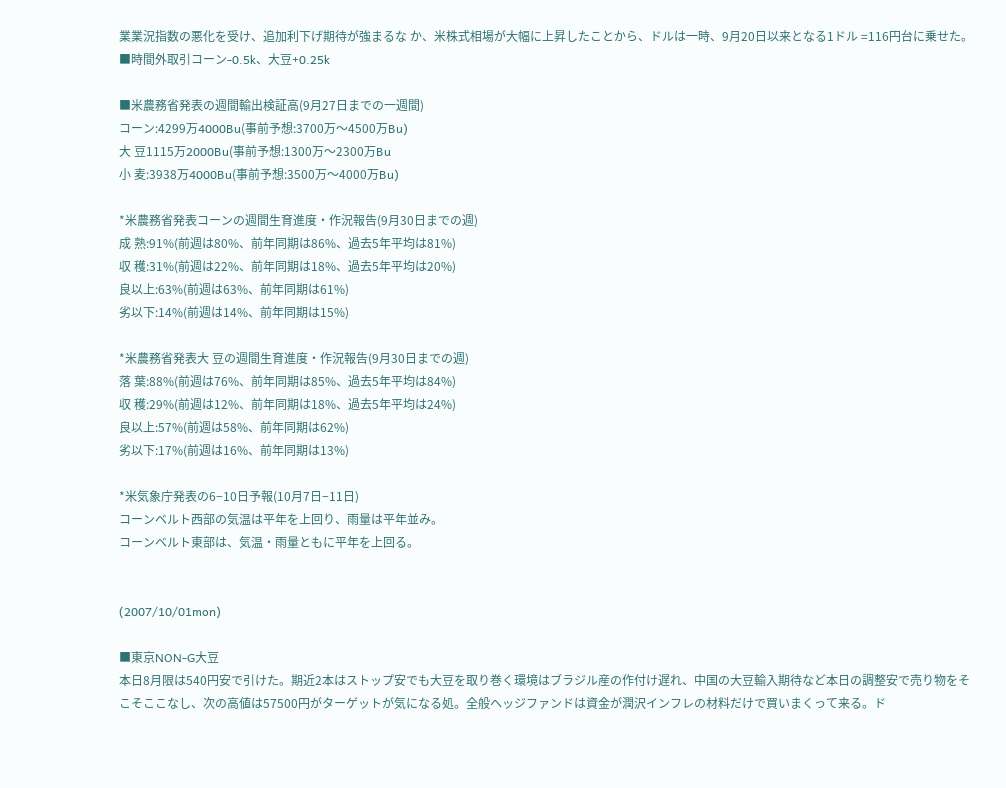業業況指数の悪化を受け、追加利下げ期待が強まるな か、米株式相場が大幅に上昇したことから、ドルは一時、9月20日以来となる1ドル =116円台に乗せた。
■時間外取引コーン‐0.5k、大豆+0.25k

■米農務省発表の週間輸出検証高(9月27日までの一週間)
コーン:4299万4000Bu(事前予想:3700万〜4500万Bu)
大 豆1115万2000Bu(事前予想:1300万〜2300万Bu
小 麦:3938万4000Bu(事前予想:3500万〜4000万Bu)

*米農務省発表コーンの週間生育進度・作況報告(9月30日までの週)
成 熟:91%(前週は80%、前年同期は86%、過去5年平均は81%)
収 穫:31%(前週は22%、前年同期は18%、過去5年平均は20%)
良以上:63%(前週は63%、前年同期は61%)
劣以下:14%(前週は14%、前年同期は15%)

*米農務省発表大 豆の週間生育進度・作況報告(9月30日までの週)
落 葉:88%(前週は76%、前年同期は85%、過去5年平均は84%)
収 穫:29%(前週は12%、前年同期は18%、過去5年平均は24%)
良以上:57%(前週は58%、前年同期は62%)
劣以下:17%(前週は16%、前年同期は13%)

*米気象庁発表の6−10日予報(10月7日−11日)
コーンベルト西部の気温は平年を上回り、雨量は平年並み。
コーンベルト東部は、気温・雨量ともに平年を上回る。


(2007/10/01mon)

■東京NON-G大豆
本日8月限は540円安で引けた。期近2本はストップ安でも大豆を取り巻く環境はブラジル産の作付け遅れ、中国の大豆輸入期待など本日の調整安で売り物をそこそここなし、次の高値は57500円がターゲットが気になる処。全般ヘッジファンドは資金が潤沢インフレの材料だけで買いまくって来る。ド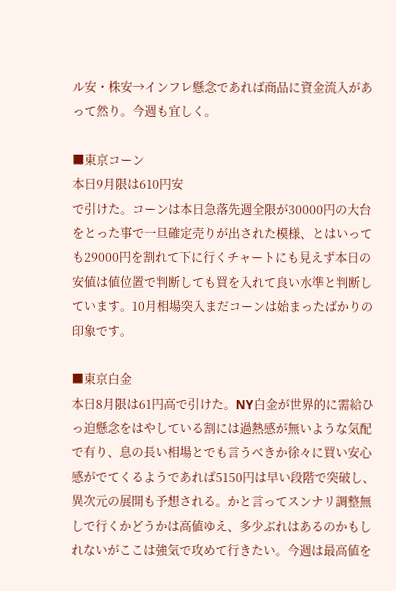ル安・株安→インフレ懸念であれば商品に資金流入があって然り。今週も宜しく。

■東京コーン
本日9月限は610円安
で引けた。コーンは本日急落先週全限が30000円の大台をとった事で一旦確定売りが出された模様、とはいっても29000円を割れて下に行くチャートにも見えず本日の安値は値位置で判断しても買を入れて良い水準と判断しています。10月相場突入まだコーンは始まったばかりの印象です。

■東京白金
本日8月限は61円高で引けた。NY白金が世界的に需給ひっ迫懸念をはやしている割には過熱感が無いような気配で有り、息の長い相場とでも言うべきか徐々に買い安心感がでてくるようであれば5150円は早い段階で突破し、異次元の展開も予想される。かと言ってスンナリ調整無しで行くかどうかは高値ゆえ、多少ぶれはあるのかもしれないがここは強気で攻めて行きたい。今週は最高値を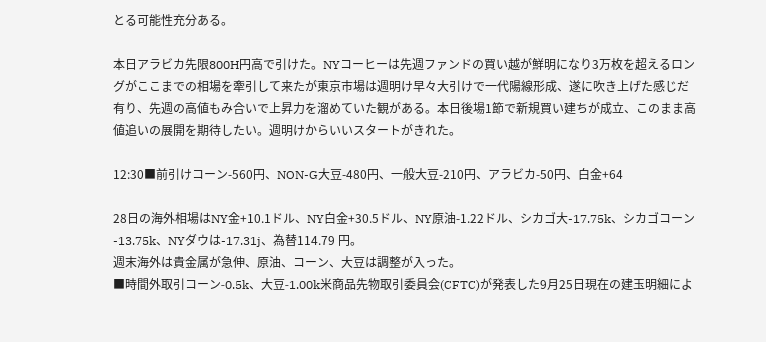とる可能性充分ある。

本日アラビカ先限800H円高で引けた。NYコーヒーは先週ファンドの買い越が鮮明になり3万枚を超えるロングがここまでの相場を牽引して来たが東京市場は週明け早々大引けで一代陽線形成、遂に吹き上げた感じだ有り、先週の高値もみ合いで上昇力を溜めていた観がある。本日後場1節で新規買い建ちが成立、このまま高値追いの展開を期待したい。週明けからいいスタートがきれた。

12:30■前引けコーン-560円、NON-G大豆-480円、一般大豆-210円、アラビカ-50円、白金+64

28日の海外相場はNY金+10.1ドル、NY白金+30.5ドル、NY原油-1.22ドル、シカゴ大-17.75k、シカゴコーン-13.75k、NYダウは-17.31j、為替114.79 円。
週末海外は貴金属が急伸、原油、コーン、大豆は調整が入った。
■時間外取引コーン‐0.5k、大豆‐1.00k米商品先物取引委員会(CFTC)が発表した9月25日現在の建玉明細によ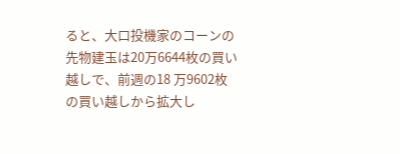ると、大口投機家のコーンの先物建玉は20万6644枚の買い越しで、前週の18 万9602枚の買い越しから拡大し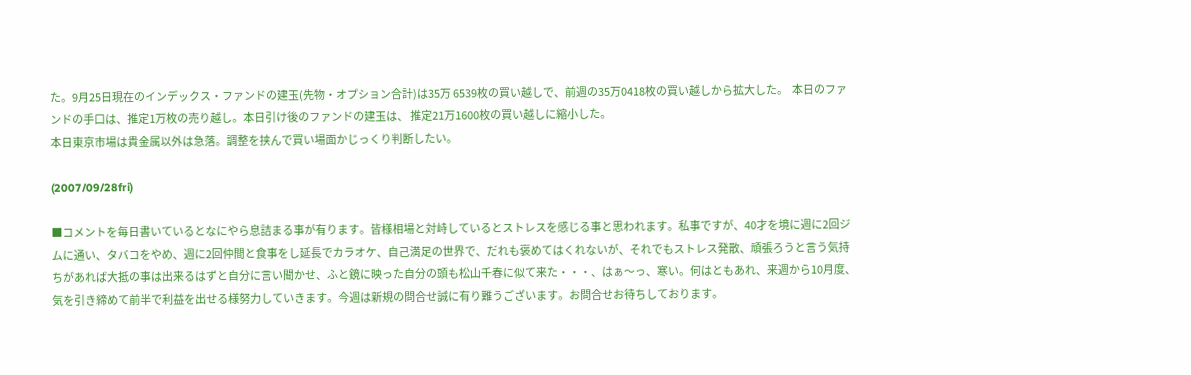た。9月25日現在のインデックス・ファンドの建玉(先物・オプション合計)は35万 6539枚の買い越しで、前週の35万0418枚の買い越しから拡大した。  本日のファンドの手口は、推定1万枚の売り越し。本日引け後のファンドの建玉は、 推定21万1600枚の買い越しに縮小した。
本日東京市場は貴金属以外は急落。調整を挟んで買い場面かじっくり判断したい。

(2007/09/28fri)

■コメントを毎日書いているとなにやら息詰まる事が有ります。皆様相場と対峙しているとストレスを感じる事と思われます。私事ですが、40才を境に週に2回ジムに通い、タバコをやめ、週に2回仲間と食事をし延長でカラオケ、自己満足の世界で、だれも褒めてはくれないが、それでもストレス発散、頑張ろうと言う気持ちがあれば大抵の事は出来るはずと自分に言い聞かせ、ふと鏡に映った自分の頭も松山千春に似て来た・・・、はぁ〜っ、寒い。何はともあれ、来週から10月度、気を引き締めて前半で利益を出せる様努力していきます。今週は新規の問合せ誠に有り難うございます。お問合せお待ちしております。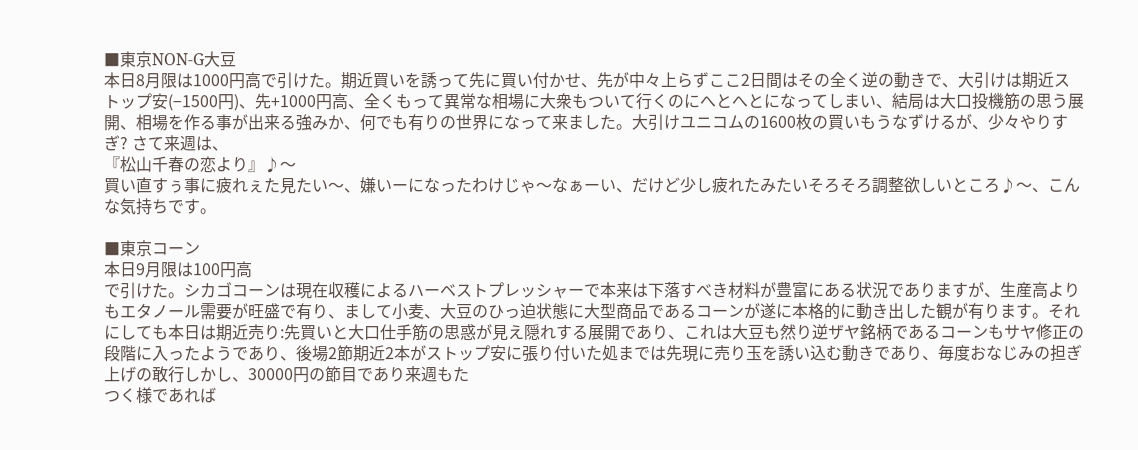■東京NON-G大豆
本日8月限は1000円高で引けた。期近買いを誘って先に買い付かせ、先が中々上らずここ2日間はその全く逆の動きで、大引けは期近ストップ安(−1500円)、先+1000円高、全くもって異常な相場に大衆もついて行くのにへとへとになってしまい、結局は大口投機筋の思う展開、相場を作る事が出来る強みか、何でも有りの世界になって来ました。大引けユニコムの1600枚の買いもうなずけるが、少々やりすぎ? さて来週は、
『松山千春の恋より』♪〜
買い直すぅ事に疲れぇた見たい〜、嫌いーになったわけじゃ〜なぁーい、だけど少し疲れたみたいそろそろ調整欲しいところ♪〜、こんな気持ちです。

■東京コーン
本日9月限は100円高
で引けた。シカゴコーンは現在収穫によるハーベストプレッシャーで本来は下落すべき材料が豊富にある状況でありますが、生産高よりもエタノール需要が旺盛で有り、まして小麦、大豆のひっ迫状態に大型商品であるコーンが遂に本格的に動き出した観が有ります。それにしても本日は期近売り:先買いと大口仕手筋の思惑が見え隠れする展開であり、これは大豆も然り逆ザヤ銘柄であるコーンもサヤ修正の段階に入ったようであり、後場2節期近2本がストップ安に張り付いた処までは先現に売り玉を誘い込む動きであり、毎度おなじみの担ぎ上げの敢行しかし、30000円の節目であり来週もた
つく様であれば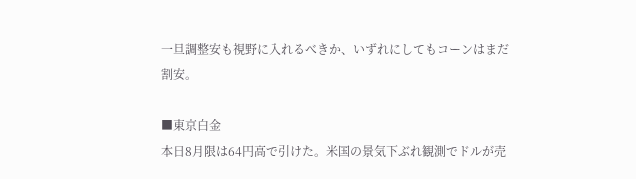一旦調整安も視野に入れるべきか、いずれにしてもコーンはまだ割安。

■東京白金
本日8月限は64円高で引けた。米国の景気下ぶれ観測でドルが売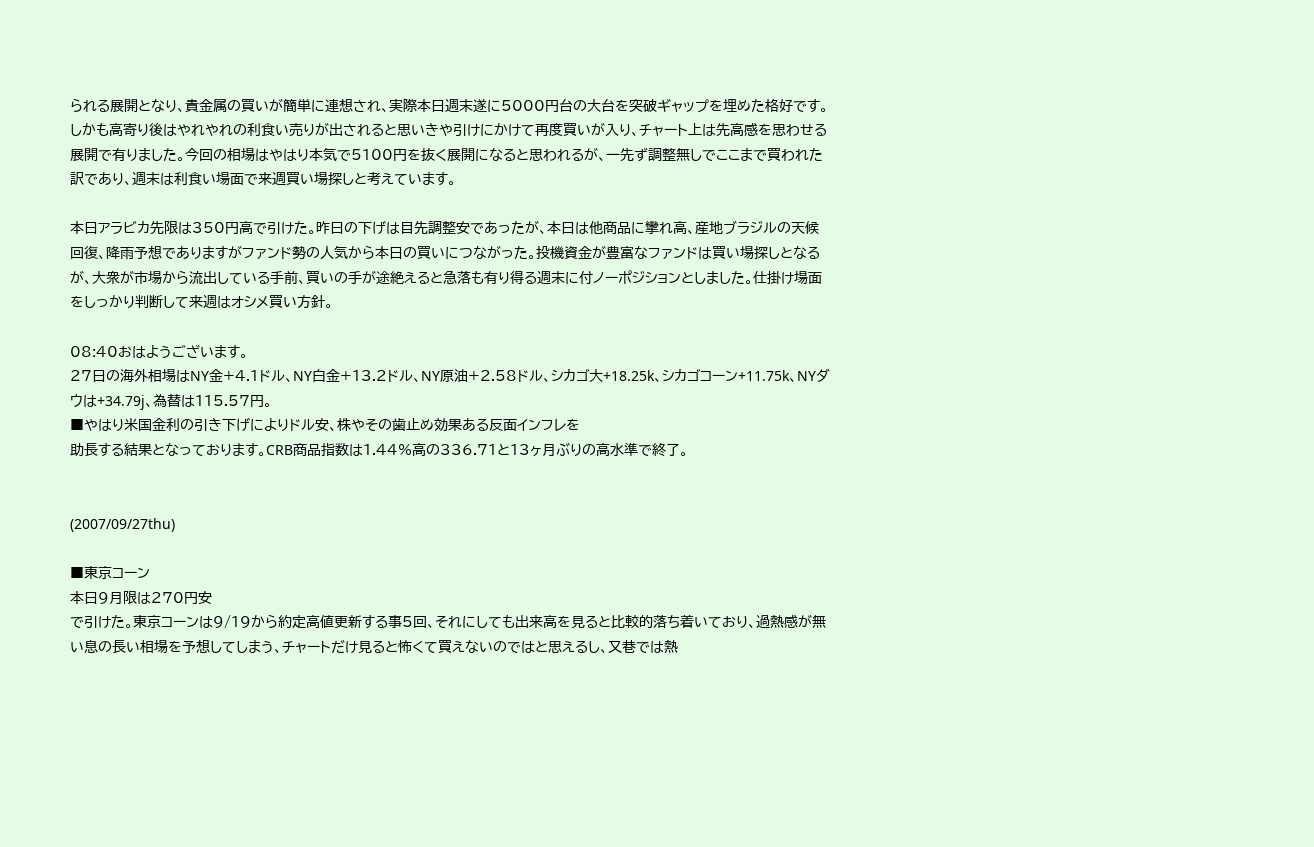られる展開となり、貴金属の買いが簡単に連想され、実際本日週末遂に5000円台の大台を突破ギャップを埋めた格好です。しかも高寄り後はやれやれの利食い売りが出されると思いきや引けにかけて再度買いが入り、チャート上は先高感を思わせる展開で有りました。今回の相場はやはり本気で5100円を抜く展開になると思われるが、一先ず調整無しでここまで買われた訳であり、週末は利食い場面で来週買い場探しと考えています。

本日アラビカ先限は350円高で引けた。昨日の下げは目先調整安であったが、本日は他商品に攣れ高、産地ブラジルの天候回復、降雨予想でありますがファンド勢の人気から本日の買いにつながった。投機資金が豊富なファンドは買い場探しとなるが、大衆が市場から流出している手前、買いの手が途絶えると急落も有り得る週末に付ノーポジションとしました。仕掛け場面をしっかり判断して来週はオシメ買い方針。

08:40おはようございます。
27日の海外相場はNY金+4.1ドル、NY白金+13.2ドル、NY原油+2.58ドル、シカゴ大+18.25k、シカゴコーン+11.75k、NYダウは+34.79j、為替は115.57円。
■やはり米国金利の引き下げによりドル安、株やその歯止め効果ある反面インフレを
助長する結果となっております。CRB商品指数は1.44%高の336.71と13ヶ月ぶりの高水準で終了。


(2007/09/27thu)

■東京コーン
本日9月限は270円安
で引けた。東京コーンは9/19から約定高値更新する事5回、それにしても出来高を見ると比較的落ち着いており、過熱感が無い息の長い相場を予想してしまう、チャートだけ見ると怖くて買えないのではと思えるし、又巷では熱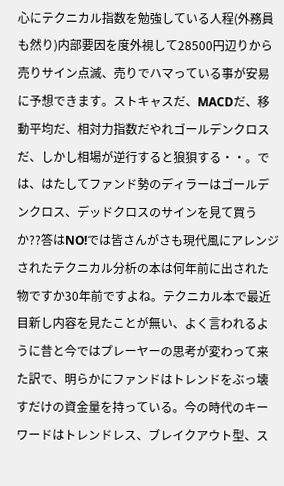心にテクニカル指数を勉強している人程(外務員も然り)内部要因を度外視して28500円辺りから売りサイン点滅、売りでハマっている事が安易に予想できます。ストキャスだ、MACDだ、移動平均だ、相対力指数だやれゴールデンクロスだ、しかし相場が逆行すると狼狽する・・。では、はたしてファンド勢のディラーはゴールデンクロス、デッドクロスのサインを見て買うか??答はNO!では皆さんがさも現代風にアレンジされたテクニカル分析の本は何年前に出された物ですか30年前ですよね。テクニカル本で最近目新し内容を見たことが無い、よく言われるように昔と今ではプレーヤーの思考が変わって来た訳で、明らかにファンドはトレンドをぶっ壊すだけの資金量を持っている。今の時代のキーワードはトレンドレス、ブレイクアウト型、ス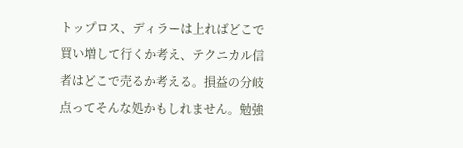トップロス、ディラーは上ればどこで買い増して行くか考え、テクニカル信者はどこで売るか考える。損益の分岐点ってそんな処かもしれません。勉強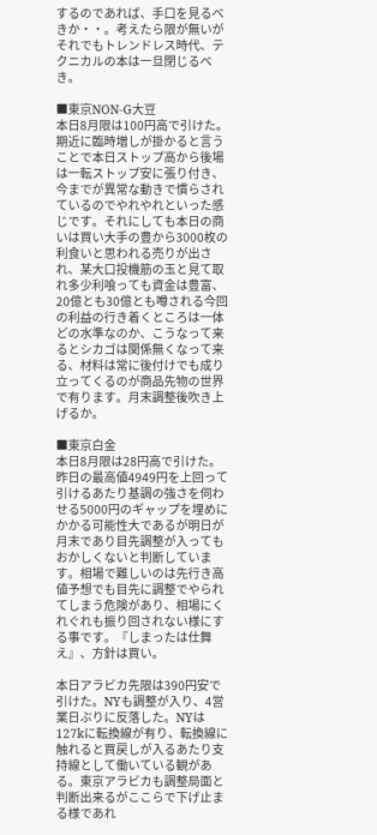するのであれば、手口を見るべきか・・。考えたら限が無いがそれでもトレンドレス時代、テクニカルの本は一旦閉じるべき。

■東京NON-G大豆
本日8月限は100円高で引けた。期近に臨時増しが掛かると言うことで本日ストップ高から後場は一転ストップ安に張り付き、今までが異常な動きで慣らされているのでやれやれといった感じです。それにしても本日の商いは買い大手の豊から3000枚の利食いと思われる売りが出され、某大口投機筋の玉と見て取れ多少利喰っても資金は豊富、20億とも30億とも噂される今回の利益の行き着くところは一体どの水準なのか、こうなって来るとシカゴは関係無くなって来る、材料は常に後付けでも成り立ってくるのが商品先物の世界で有ります。月末調整後吹き上げるか。

■東京白金
本日8月限は28円高で引けた。昨日の最高値4949円を上回って引けるあたり基調の強さを伺わせる5000円のギャップを埋めにかかる可能性大であるが明日が月末であり目先調整が入ってもおかしくないと判断しています。相場で難しいのは先行き高値予想でも目先に調整でやられてしまう危険があり、相場にくれぐれも振り回されない様にする事です。『しまったは仕舞え』、方針は買い。

本日アラビカ先限は390円安で引けた。NYも調整が入り、4営業日ぶりに反落した。NYは127kに転換線が有り、転換線に触れると買戻しが入るあたり支持線として働いている観がある。東京アラビカも調整局面と判断出来るがここらで下げ止まる様であれ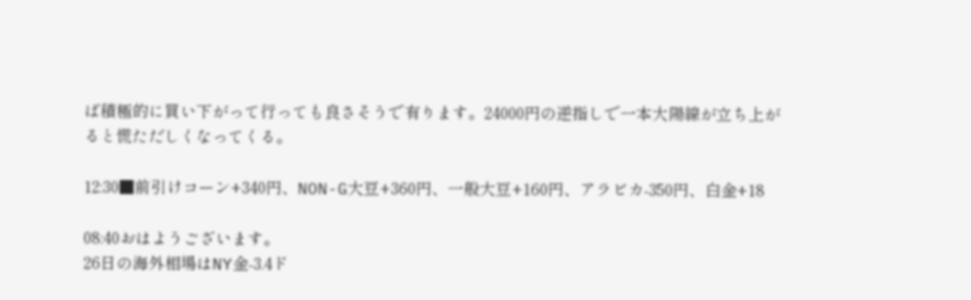ば積極的に買い下がって行っても良さそうで有ります。24000円の逆指しで一本大陽線が立ち上がると慌ただしくなってくる。

12:30■前引けコーン+340円、NON-G大豆+360円、一般大豆+160円、アラビカ-350円、白金+18

08:40おはようございます。
26日の海外相場はNY金-3.4ド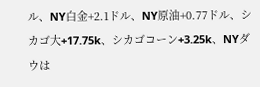ル、NY白金+2.1ドル、NY原油+0.77ドル、シカゴ大+17.75k、シカゴコーン+3.25k、NYダウは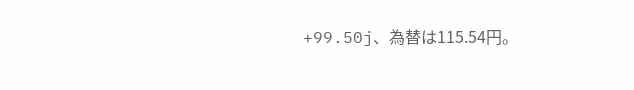+99.50j、為替は115.54円。